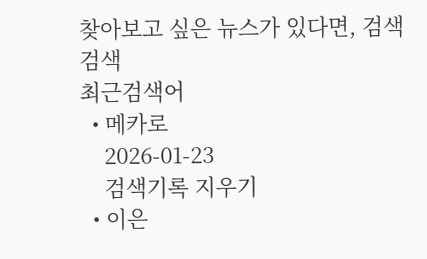찾아보고 싶은 뉴스가 있다면, 검색
검색
최근검색어
  • 메카로
    2026-01-23
    검색기록 지우기
  • 이은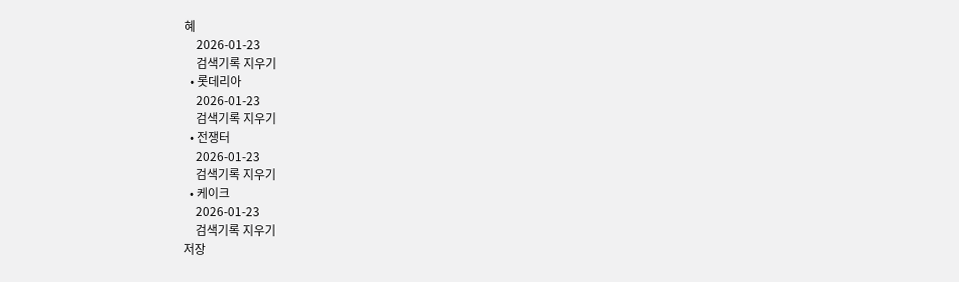혜
    2026-01-23
    검색기록 지우기
  • 롯데리아
    2026-01-23
    검색기록 지우기
  • 전쟁터
    2026-01-23
    검색기록 지우기
  • 케이크
    2026-01-23
    검색기록 지우기
저장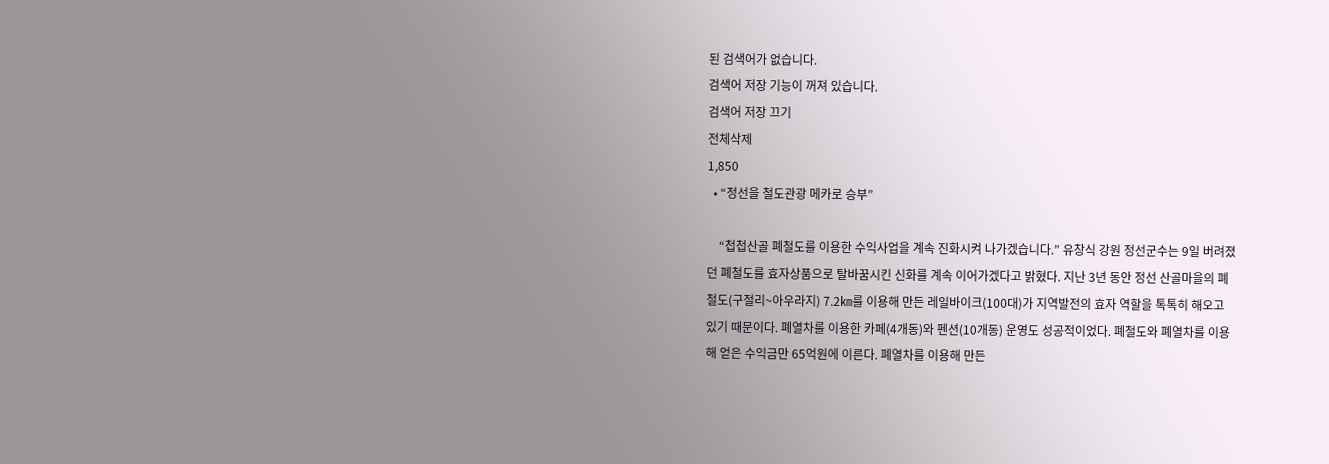된 검색어가 없습니다.
검색어 저장 기능이 꺼져 있습니다.
검색어 저장 끄기
전체삭제
1,850
  • “정선을 철도관광 메카로 승부”

    “첩첩산골 폐철도를 이용한 수익사업을 계속 진화시켜 나가겠습니다.” 유창식 강원 정선군수는 9일 버려졌던 폐철도를 효자상품으로 탈바꿈시킨 신화를 계속 이어가겠다고 밝혔다. 지난 3년 동안 정선 산골마을의 폐철도(구절리~아우라지) 7.2㎞를 이용해 만든 레일바이크(100대)가 지역발전의 효자 역할을 톡톡히 해오고 있기 때문이다. 폐열차를 이용한 카페(4개동)와 펜션(10개동) 운영도 성공적이었다. 폐철도와 폐열차를 이용해 얻은 수익금만 65억원에 이른다. 폐열차를 이용해 만든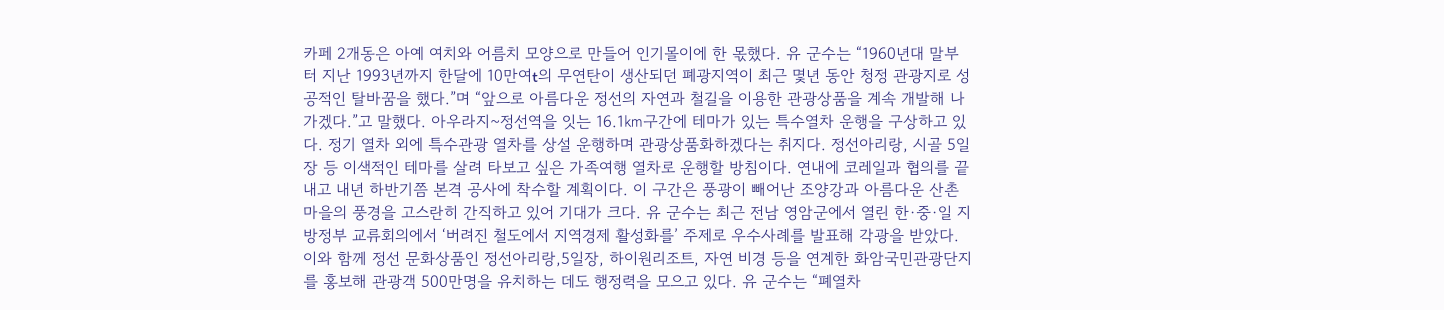카페 2개동은 아예 여치와 어름치 모양으로 만들어 인기몰이에 한 몫했다. 유 군수는 “1960년대 말부터 지난 1993년까지 한달에 10만여t의 무연탄이 생산되던 폐광지역이 최근 몇년 동안 청정 관광지로 성공적인 탈바꿈을 했다.”며 “앞으로 아름다운 정선의 자연과 철길을 이용한 관광상품을 계속 개발해 나가겠다.”고 말했다. 아우라지~정선역을 잇는 16.1㎞구간에 테마가 있는 특수열차 운행을 구상하고 있다. 정기 열차 외에 특수관광 열차를 상설 운행하며 관광상품화하겠다는 취지다. 정선아리랑, 시골 5일장 등 이색적인 테마를 살려 타보고 싶은 가족여행 열차로 운행할 방침이다. 연내에 코레일과 협의를 끝내고 내년 하반기쯤 본격 공사에 착수할 계획이다. 이 구간은 풍광이 빼어난 조양강과 아름다운 산촌마을의 풍경을 고스란히 간직하고 있어 기대가 크다. 유 군수는 최근 전남 영암군에서 열린 한·중·일 지방정부 교류회의에서 ‘버려진 철도에서 지역경제 활성화를’ 주제로 우수사례를 발표해 각광을 받았다. 이와 함께 정선 문화상품인 정선아리랑,5일장, 하이원리조트, 자연 비경 등을 연계한 화암국민관광단지를 홍보해 관광객 500만명을 유치하는 데도 행정력을 모으고 있다. 유 군수는 “폐열차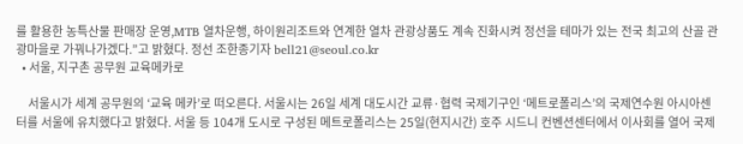를 활용한 농특산물 판매장 운영,MTB 열차운행, 하이원리조트와 연계한 열차 관광상품도 계속 진화시켜 정선을 테마가 있는 전국 최고의 산골 관광마을로 가꿔나가겠다.”고 밝혔다. 정선 조한종기자 bell21@seoul.co.kr
  • 서울, 지구촌 공무원 교육메카로

    서울시가 세계 공무원의 ‘교육 메카’로 떠오른다. 서울시는 26일 세계 대도시간 교류·협력 국제기구인 ‘메트로폴리스’의 국제연수원 아시아센터를 서울에 유치했다고 밝혔다. 서울 등 104개 도시로 구성된 메트로폴리스는 25일(현지시간) 호주 시드니 컨벤션센터에서 이사회를 열어 국제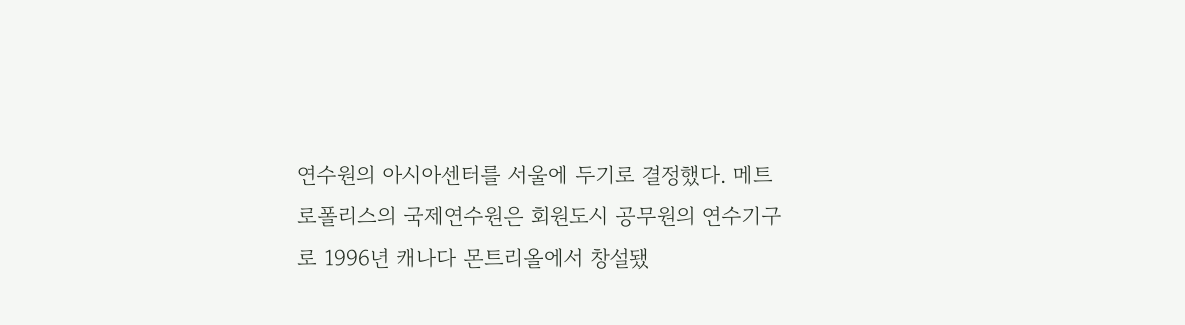연수원의 아시아센터를 서울에 두기로 결정했다. 메트로폴리스의 국제연수원은 회원도시 공무원의 연수기구로 1996년 캐나다 몬트리올에서 창설됐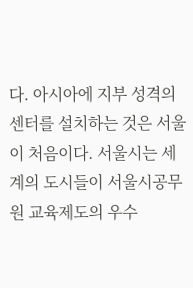다. 아시아에 지부 성격의 센터를 설치하는 것은 서울이 처음이다. 서울시는 세계의 도시들이 서울시공무원 교육제도의 우수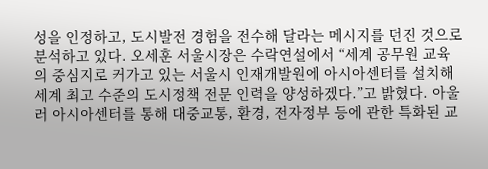성을 인정하고, 도시발전 경험을 전수해 달라는 메시지를 던진 것으로 분석하고 있다. 오세훈 서울시장은 수락연설에서 “세계 공무원 교육의 중심지로 커가고 있는 서울시 인재개발원에 아시아센터를 설치해 세계 최고 수준의 도시정책 전문 인력을 양성하겠다.”고 밝혔다. 아울러 아시아센터를 통해 대중교통, 환경, 전자정부 등에 관한 특화된 교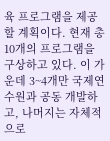육 프로그램을 제공할 계획이다. 현재 총 10개의 프로그램을 구상하고 있다. 이 가운데 3~4개만 국제연수원과 공동 개발하고, 나머지는 자체적으로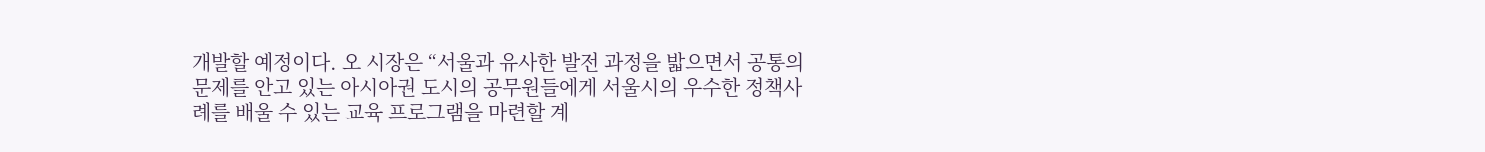개발할 예정이다. 오 시장은 “서울과 유사한 발전 과정을 밟으면서 공통의 문제를 안고 있는 아시아권 도시의 공무원들에게 서울시의 우수한 정책사례를 배울 수 있는 교육 프로그램을 마련할 계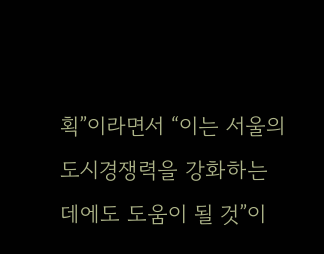획”이라면서 “이는 서울의 도시경쟁력을 강화하는 데에도 도움이 될 것”이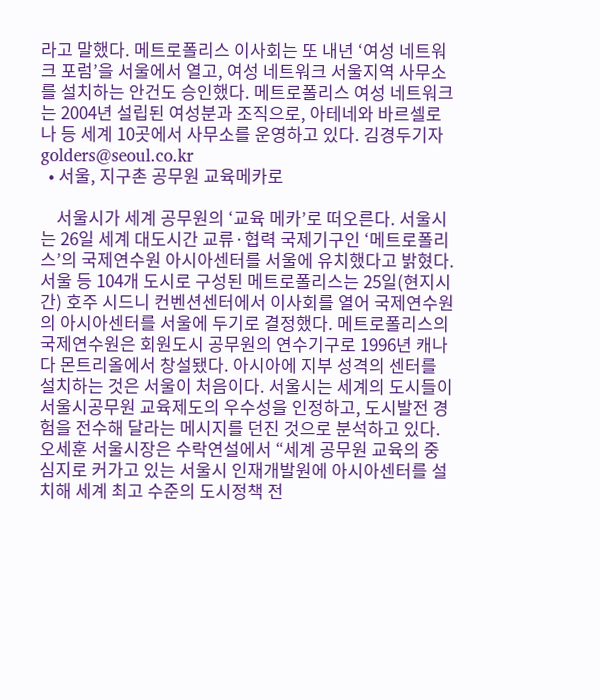라고 말했다. 메트로폴리스 이사회는 또 내년 ‘여성 네트워크 포럼’을 서울에서 열고, 여성 네트워크 서울지역 사무소를 설치하는 안건도 승인했다. 메트로폴리스 여성 네트워크는 2004년 설립된 여성분과 조직으로, 아테네와 바르셀로나 등 세계 10곳에서 사무소를 운영하고 있다. 김경두기자 golders@seoul.co.kr
  • 서울, 지구촌 공무원 교육메카로

    서울시가 세계 공무원의 ‘교육 메카’로 떠오른다. 서울시는 26일 세계 대도시간 교류·협력 국제기구인 ‘메트로폴리스’의 국제연수원 아시아센터를 서울에 유치했다고 밝혔다. 서울 등 104개 도시로 구성된 메트로폴리스는 25일(현지시간) 호주 시드니 컨벤션센터에서 이사회를 열어 국제연수원의 아시아센터를 서울에 두기로 결정했다. 메트로폴리스의 국제연수원은 회원도시 공무원의 연수기구로 1996년 캐나다 몬트리올에서 창설됐다. 아시아에 지부 성격의 센터를 설치하는 것은 서울이 처음이다. 서울시는 세계의 도시들이 서울시공무원 교육제도의 우수성을 인정하고, 도시발전 경험을 전수해 달라는 메시지를 던진 것으로 분석하고 있다. 오세훈 서울시장은 수락연설에서 “세계 공무원 교육의 중심지로 커가고 있는 서울시 인재개발원에 아시아센터를 설치해 세계 최고 수준의 도시정책 전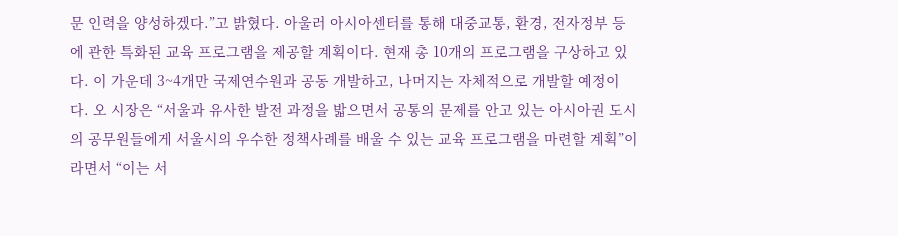문 인력을 양성하겠다.”고 밝혔다. 아울러 아시아센터를 통해 대중교통, 환경, 전자정부 등에 관한 특화된 교육 프로그램을 제공할 계획이다. 현재 총 10개의 프로그램을 구상하고 있다. 이 가운데 3~4개만 국제연수원과 공동 개발하고, 나머지는 자체적으로 개발할 예정이다. 오 시장은 “서울과 유사한 발전 과정을 밟으면서 공통의 문제를 안고 있는 아시아권 도시의 공무원들에게 서울시의 우수한 정책사례를 배울 수 있는 교육 프로그램을 마련할 계획”이라면서 “이는 서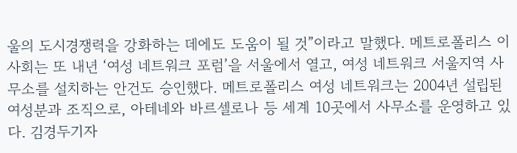울의 도시경쟁력을 강화하는 데에도 도움이 될 것”이라고 말했다. 메트로폴리스 이사회는 또 내년 ‘여성 네트워크 포럼’을 서울에서 열고, 여성 네트워크 서울지역 사무소를 설치하는 안건도 승인했다. 메트로폴리스 여성 네트워크는 2004년 설립된 여성분과 조직으로, 아테네와 바르셀로나 등 세계 10곳에서 사무소를 운영하고 있다. 김경두기자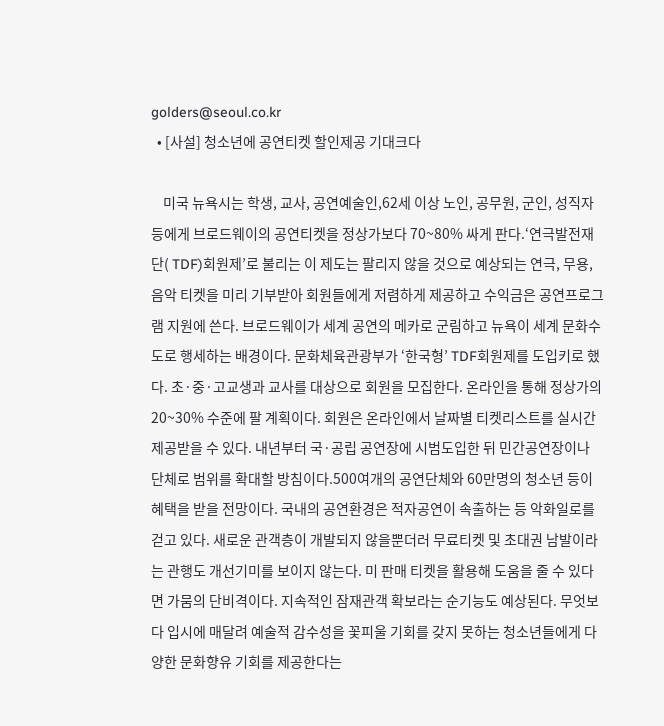golders@seoul.co.kr
  • [사설] 청소년에 공연티켓 할인제공 기대크다

    미국 뉴욕시는 학생, 교사, 공연예술인,62세 이상 노인, 공무원, 군인, 성직자 등에게 브로드웨이의 공연티켓을 정상가보다 70~80% 싸게 판다.‘연극발전재단( TDF)회원제’로 불리는 이 제도는 팔리지 않을 것으로 예상되는 연극, 무용, 음악 티켓을 미리 기부받아 회원들에게 저렴하게 제공하고 수익금은 공연프로그램 지원에 쓴다. 브로드웨이가 세계 공연의 메카로 군림하고 뉴욕이 세계 문화수도로 행세하는 배경이다. 문화체육관광부가 ‘한국형’ TDF회원제를 도입키로 했다. 초·중·고교생과 교사를 대상으로 회원을 모집한다. 온라인을 통해 정상가의 20~30% 수준에 팔 계획이다. 회원은 온라인에서 날짜별 티켓리스트를 실시간 제공받을 수 있다. 내년부터 국·공립 공연장에 시범도입한 뒤 민간공연장이나 단체로 범위를 확대할 방침이다.500여개의 공연단체와 60만명의 청소년 등이 혜택을 받을 전망이다. 국내의 공연환경은 적자공연이 속출하는 등 악화일로를 걷고 있다. 새로운 관객층이 개발되지 않을뿐더러 무료티켓 및 초대권 남발이라는 관행도 개선기미를 보이지 않는다. 미 판매 티켓을 활용해 도움을 줄 수 있다면 가뭄의 단비격이다. 지속적인 잠재관객 확보라는 순기능도 예상된다. 무엇보다 입시에 매달려 예술적 감수성을 꽃피울 기회를 갖지 못하는 청소년들에게 다양한 문화향유 기회를 제공한다는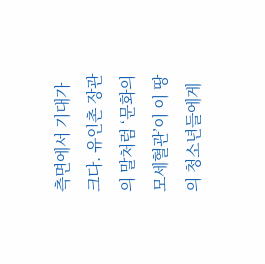측면에서 기대가 크다. 유인촌 장관의 말처럼 ‘문화의 모세혈관’이 이 땅의 청소년들에게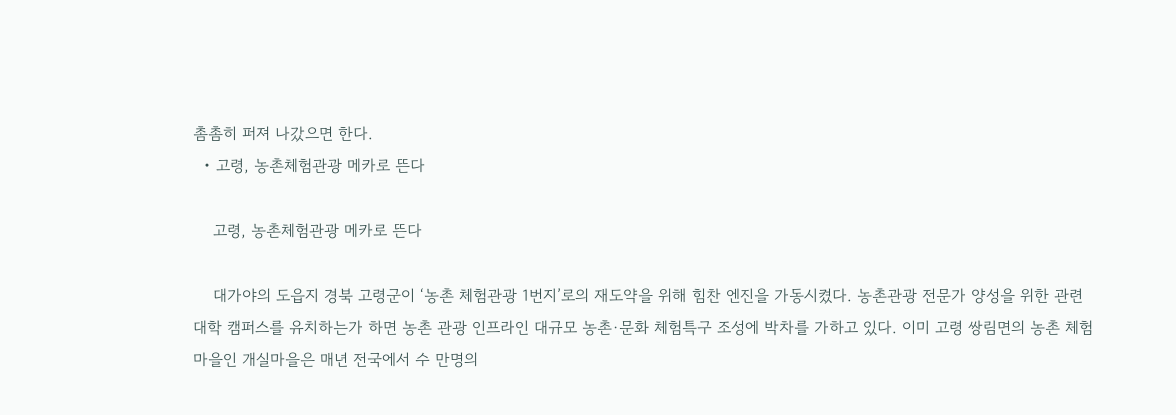촘촘히 퍼져 나갔으면 한다.
  • 고령, 농촌체험관광 메카로 뜬다

    고령, 농촌체험관광 메카로 뜬다

    대가야의 도읍지 경북 고령군이 ‘농촌 체험관광 1번지’로의 재도약을 위해 힘찬 엔진을 가동시켰다. 농촌관광 전문가 양성을 위한 관련 대학 캠퍼스를 유치하는가 하면 농촌 관광 인프라인 대규모 농촌·문화 체험특구 조성에 박차를 가하고 있다. 이미 고령 쌍림면의 농촌 체험마을인 개실마을은 매년 전국에서 수 만명의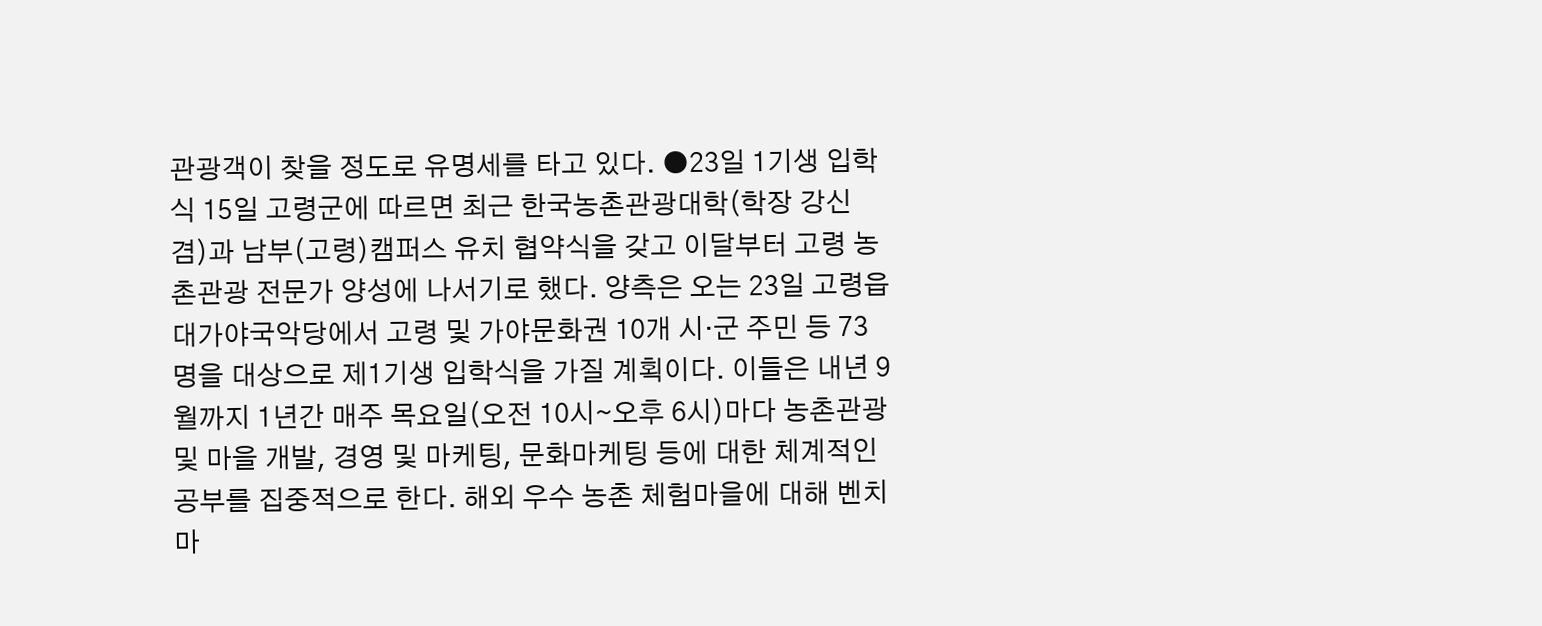관광객이 찾을 정도로 유명세를 타고 있다. ●23일 1기생 입학식 15일 고령군에 따르면 최근 한국농촌관광대학(학장 강신겸)과 남부(고령)캠퍼스 유치 협약식을 갖고 이달부터 고령 농촌관광 전문가 양성에 나서기로 했다. 양측은 오는 23일 고령읍 대가야국악당에서 고령 및 가야문화권 10개 시·군 주민 등 73명을 대상으로 제1기생 입학식을 가질 계획이다. 이들은 내년 9월까지 1년간 매주 목요일(오전 10시∼오후 6시)마다 농촌관광 및 마을 개발, 경영 및 마케팅, 문화마케팅 등에 대한 체계적인 공부를 집중적으로 한다. 해외 우수 농촌 체험마을에 대해 벤치마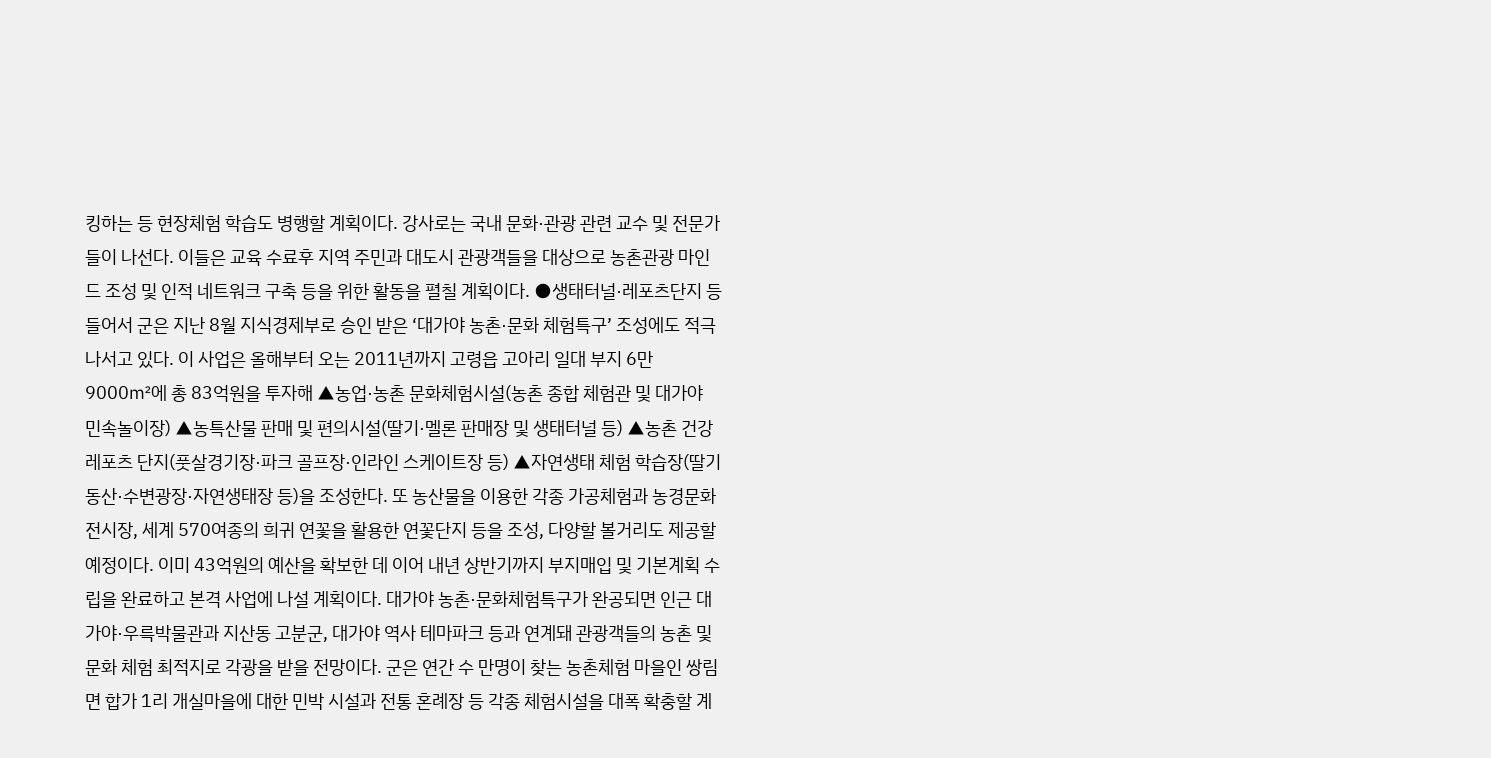킹하는 등 현장체험 학습도 병행할 계획이다. 강사로는 국내 문화·관광 관련 교수 및 전문가들이 나선다. 이들은 교육 수료후 지역 주민과 대도시 관광객들을 대상으로 농촌관광 마인드 조성 및 인적 네트워크 구축 등을 위한 활동을 펼칠 계획이다. ●생태터널·레포츠단지 등 들어서 군은 지난 8월 지식경제부로 승인 받은 ‘대가야 농촌·문화 체험특구’ 조성에도 적극 나서고 있다. 이 사업은 올해부터 오는 2011년까지 고령읍 고아리 일대 부지 6만 9000㎡에 총 83억원을 투자해 ▲농업·농촌 문화체험시설(농촌 종합 체험관 및 대가야 민속놀이장) ▲농특산물 판매 및 편의시설(딸기·멜론 판매장 및 생태터널 등) ▲농촌 건강 레포츠 단지(풋살경기장·파크 골프장·인라인 스케이트장 등) ▲자연생태 체험 학습장(딸기동산·수변광장·자연생태장 등)을 조성한다. 또 농산물을 이용한 각종 가공체험과 농경문화 전시장, 세계 570여종의 희귀 연꽃을 활용한 연꽃단지 등을 조성, 다양할 볼거리도 제공할 예정이다. 이미 43억원의 예산을 확보한 데 이어 내년 상반기까지 부지매입 및 기본계획 수립을 완료하고 본격 사업에 나설 계획이다. 대가야 농촌·문화체험특구가 완공되면 인근 대가야·우륵박물관과 지산동 고분군, 대가야 역사 테마파크 등과 연계돼 관광객들의 농촌 및 문화 체험 최적지로 각광을 받을 전망이다. 군은 연간 수 만명이 찾는 농촌체험 마을인 쌍림면 합가 1리 개실마을에 대한 민박 시설과 전통 혼례장 등 각종 체험시설을 대폭 확충할 계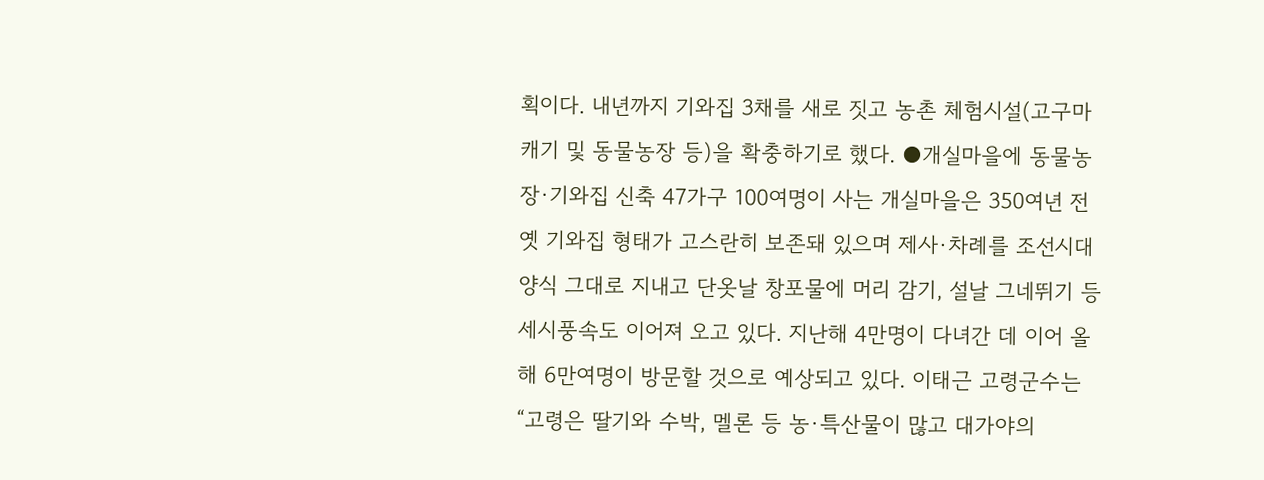획이다. 내년까지 기와집 3채를 새로 짓고 농촌 체험시설(고구마 캐기 및 동물농장 등)을 확충하기로 했다. ●개실마을에 동물농장·기와집 신축 47가구 100여명이 사는 개실마을은 350여년 전 옛 기와집 형태가 고스란히 보존돼 있으며 제사·차례를 조선시대 양식 그대로 지내고 단옷날 창포물에 머리 감기, 설날 그네뛰기 등 세시풍속도 이어져 오고 있다. 지난해 4만명이 다녀간 데 이어 올해 6만여명이 방문할 것으로 예상되고 있다. 이태근 고령군수는 “고령은 딸기와 수박, 멜론 등 농·특산물이 많고 대가야의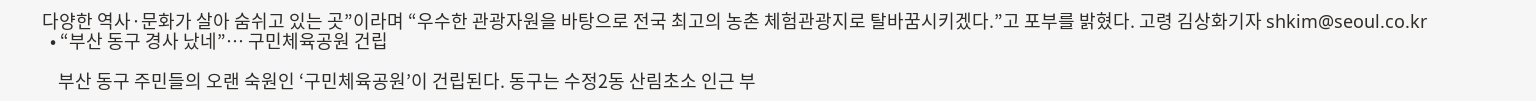다양한 역사·문화가 살아 숨쉬고 있는 곳”이라며 “우수한 관광자원을 바탕으로 전국 최고의 농촌 체험관광지로 탈바꿈시키겠다.”고 포부를 밝혔다. 고령 김상화기자 shkim@seoul.co.kr
  • “부산 동구 경사 났네”… 구민체육공원 건립

    부산 동구 주민들의 오랜 숙원인 ‘구민체육공원’이 건립된다. 동구는 수정2동 산림초소 인근 부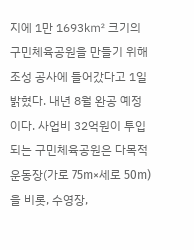지에 1만 1693㎢ 크기의 구민체육공원을 만들기 위해 조성 공사에 들어갔다고 1일 밝혔다. 내년 8월 완공 예정이다. 사업비 32억원이 투입되는 구민체육공원은 다목적 운동장(가로 75m×세로 50m)을 비롯, 수영장,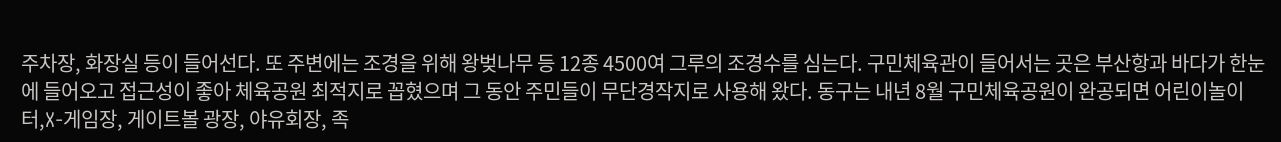주차장, 화장실 등이 들어선다. 또 주변에는 조경을 위해 왕벚나무 등 12종 4500여 그루의 조경수를 심는다. 구민체육관이 들어서는 곳은 부산항과 바다가 한눈에 들어오고 접근성이 좋아 체육공원 최적지로 꼽혔으며 그 동안 주민들이 무단경작지로 사용해 왔다. 동구는 내년 8월 구민체육공원이 완공되면 어린이놀이터,X-게임장, 게이트볼 광장, 야유회장, 족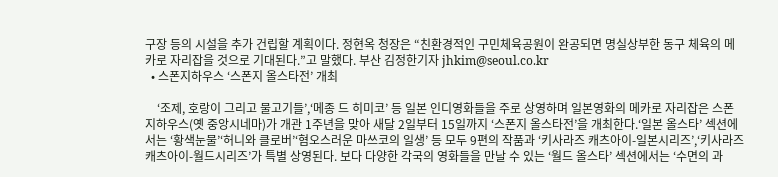구장 등의 시설을 추가 건립할 계획이다. 정현옥 청장은 “친환경적인 구민체육공원이 완공되면 명실상부한 동구 체육의 메카로 자리잡을 것으로 기대된다.”고 말했다. 부산 김정한기자 jhkim@seoul.co.kr
  • 스폰지하우스 ‘스폰지 올스타전’ 개최

    ‘조제, 호랑이 그리고 물고기들’,‘메종 드 히미코’ 등 일본 인디영화들을 주로 상영하며 일본영화의 메카로 자리잡은 스폰지하우스(옛 중앙시네마)가 개관 1주년을 맞아 새달 2일부터 15일까지 ‘스폰지 올스타전’을 개최한다.‘일본 올스타’ 섹션에서는 ‘황색눈물’‘허니와 클로버’‘혐오스러운 마쓰코의 일생’ 등 모두 9편의 작품과 ‘키사라즈 캐츠아이-일본시리즈’,‘키사라즈 캐츠아이-월드시리즈’가 특별 상영된다. 보다 다양한 각국의 영화들을 만날 수 있는 ‘월드 올스타’ 섹션에서는 ‘수면의 과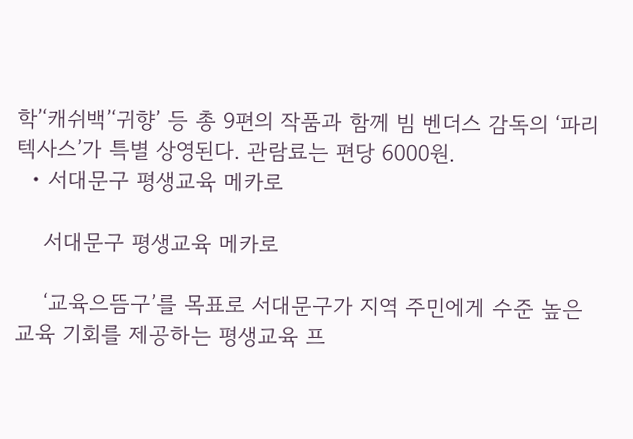학’‘캐쉬백’‘귀향’ 등 총 9편의 작품과 함께 빔 벤더스 감독의 ‘파리 텍사스’가 특별 상영된다. 관람료는 편당 6000원.
  • 서대문구 평생교육 메카로

    서대문구 평생교육 메카로

    ‘교육으뜸구’를 목표로 서대문구가 지역 주민에게 수준 높은 교육 기회를 제공하는 평생교육 프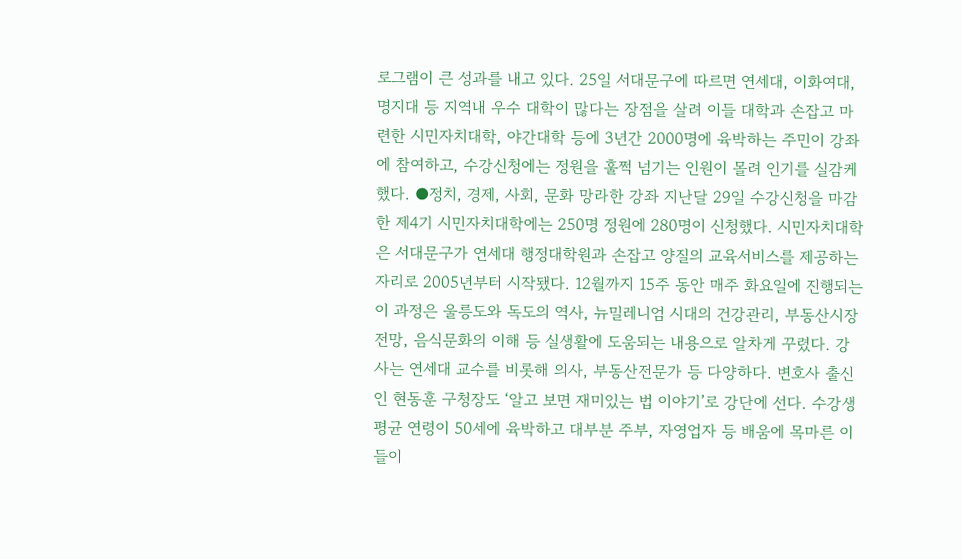로그램이 큰 성과를 내고 있다. 25일 서대문구에 따르면 연세대, 이화여대, 명지대 등 지역내 우수 대학이 많다는 장점을 살려 이들 대학과 손잡고 마련한 시민자치대학, 야간대학 등에 3년간 2000명에 육박하는 주민이 강좌에 참여하고, 수강신청에는 정원을 훌쩍 넘기는 인원이 몰려 인기를 실감케 했다. ●정치, 경제, 사회, 문화 망라한 강좌 지난달 29일 수강신청을 마감한 제4기 시민자치대학에는 250명 정원에 280명이 신청했다. 시민자치대학은 서대문구가 연세대 행정대학원과 손잡고 양질의 교육서비스를 제공하는 자리로 2005년부터 시작됐다. 12월까지 15주 동안 매주 화요일에 진행되는 이 과정은 울릉도와 독도의 역사, 뉴밀레니엄 시대의 건강관리, 부동산시장 전망, 음식문화의 이해 등 실생활에 도움되는 내용으로 알차게 꾸렸다. 강사는 연세대 교수를 비롯해 의사, 부동산전문가 등 다양하다. 변호사 출신인 현동훈 구청장도 ‘알고 보면 재미있는 법 이야기’로 강단에 선다. 수강생 평균 연령이 50세에 육박하고 대부분 주부, 자영업자 등 배움에 목마른 이들이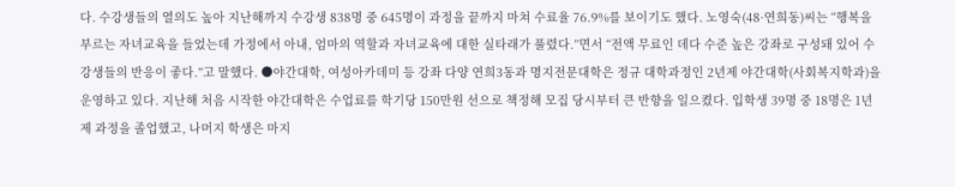다. 수강생들의 열의도 높아 지난해까지 수강생 838명 중 645명이 과정을 끝까지 마쳐 수료율 76.9%를 보이기도 했다. 노영숙(48·연희동)씨는 “행복을 부르는 자녀교육을 들었는데 가정에서 아내, 엄마의 역할과 자녀교육에 대한 실타래가 풀렸다.”면서 “전액 무료인 데다 수준 높은 강좌로 구성돼 있어 수강생들의 반응이 좋다.”고 말했다. ●야간대학, 여성아카데미 등 강좌 다양 연희3동과 명지전문대학은 정규 대학과정인 2년제 야간대학(사회복지학과)을 운영하고 있다. 지난해 처음 시작한 야간대학은 수업료를 학기당 150만원 선으로 책정해 모집 당시부터 큰 반향을 일으켰다. 입학생 39명 중 18명은 1년제 과정을 졸업했고, 나머지 학생은 마지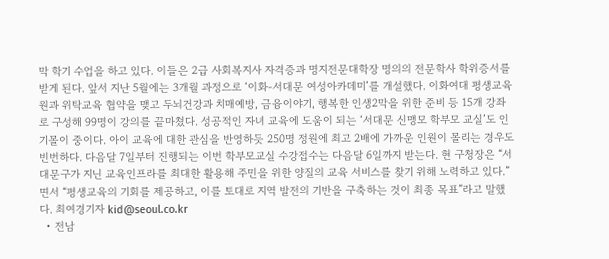막 학기 수업을 하고 있다. 이들은 2급 사회복지사 자격증과 명지전문대학장 명의의 전문학사 학위증서를 받게 된다. 앞서 지난 5월에는 3개월 과정으로 ‘이화-서대문 여성아카데미’를 개설했다. 이화여대 평생교육원과 위탁교육 협약을 맺고 두뇌건강과 치매예방, 금융이야기, 행복한 인생2막을 위한 준비 등 15개 강좌로 구성해 99명이 강의를 끝마쳤다. 성공적인 자녀 교육에 도움이 되는 ‘서대문 신맹모 학부모 교실’도 인기몰이 중이다. 아이 교육에 대한 관심을 반영하듯 250명 정원에 최고 2배에 가까운 인원이 몰리는 경우도 빈번하다. 다음달 7일부터 진행되는 이번 학부모교실 수강접수는 다음달 6일까지 받는다. 현 구청장은 “서대문구가 지닌 교육인프라를 최대한 활용해 주민을 위한 양질의 교육 서비스를 찾기 위해 노력하고 있다.”면서 “평생교육의 기회를 제공하고, 이를 토대로 지역 발전의 기반을 구축하는 것이 최종 목표”라고 말했다. 최여경기자 kid@seoul.co.kr
  • 전남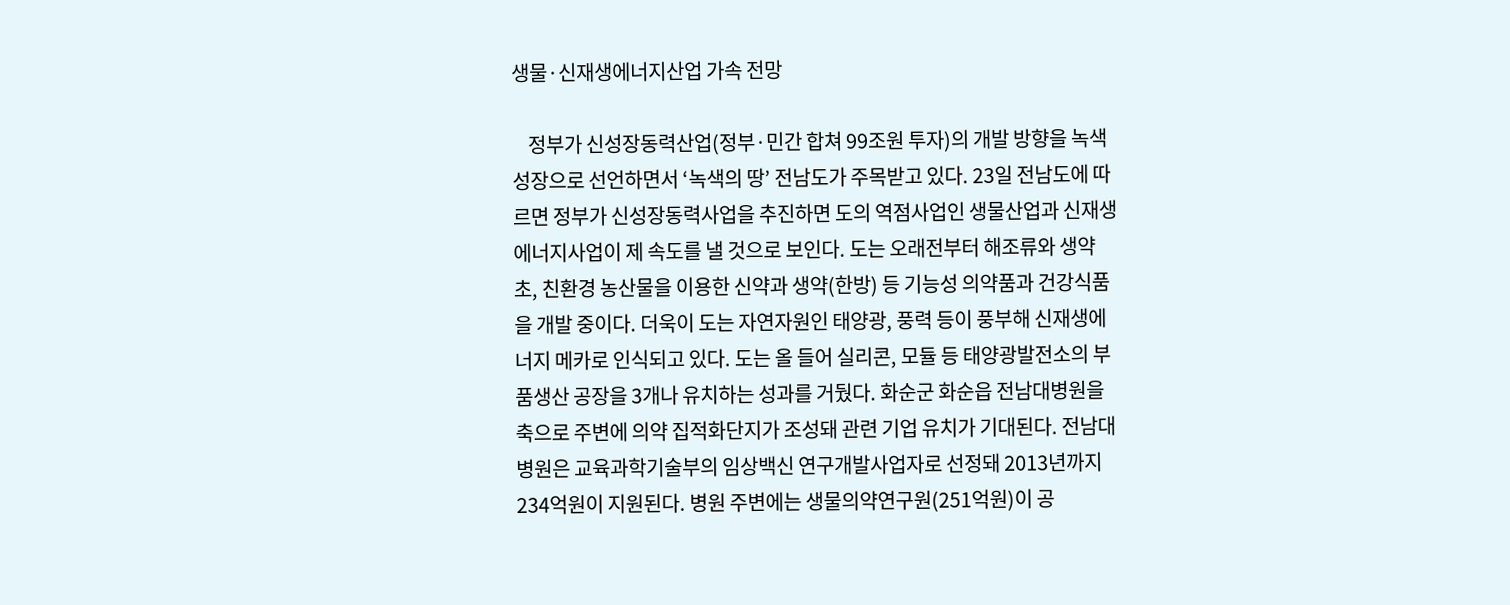생물·신재생에너지산업 가속 전망

    정부가 신성장동력산업(정부·민간 합쳐 99조원 투자)의 개발 방향을 녹색성장으로 선언하면서 ‘녹색의 땅’ 전남도가 주목받고 있다. 23일 전남도에 따르면 정부가 신성장동력사업을 추진하면 도의 역점사업인 생물산업과 신재생에너지사업이 제 속도를 낼 것으로 보인다. 도는 오래전부터 해조류와 생약초, 친환경 농산물을 이용한 신약과 생약(한방) 등 기능성 의약품과 건강식품을 개발 중이다. 더욱이 도는 자연자원인 태양광, 풍력 등이 풍부해 신재생에너지 메카로 인식되고 있다. 도는 올 들어 실리콘, 모듈 등 태양광발전소의 부품생산 공장을 3개나 유치하는 성과를 거뒀다. 화순군 화순읍 전남대병원을 축으로 주변에 의약 집적화단지가 조성돼 관련 기업 유치가 기대된다. 전남대병원은 교육과학기술부의 임상백신 연구개발사업자로 선정돼 2013년까지 234억원이 지원된다. 병원 주변에는 생물의약연구원(251억원)이 공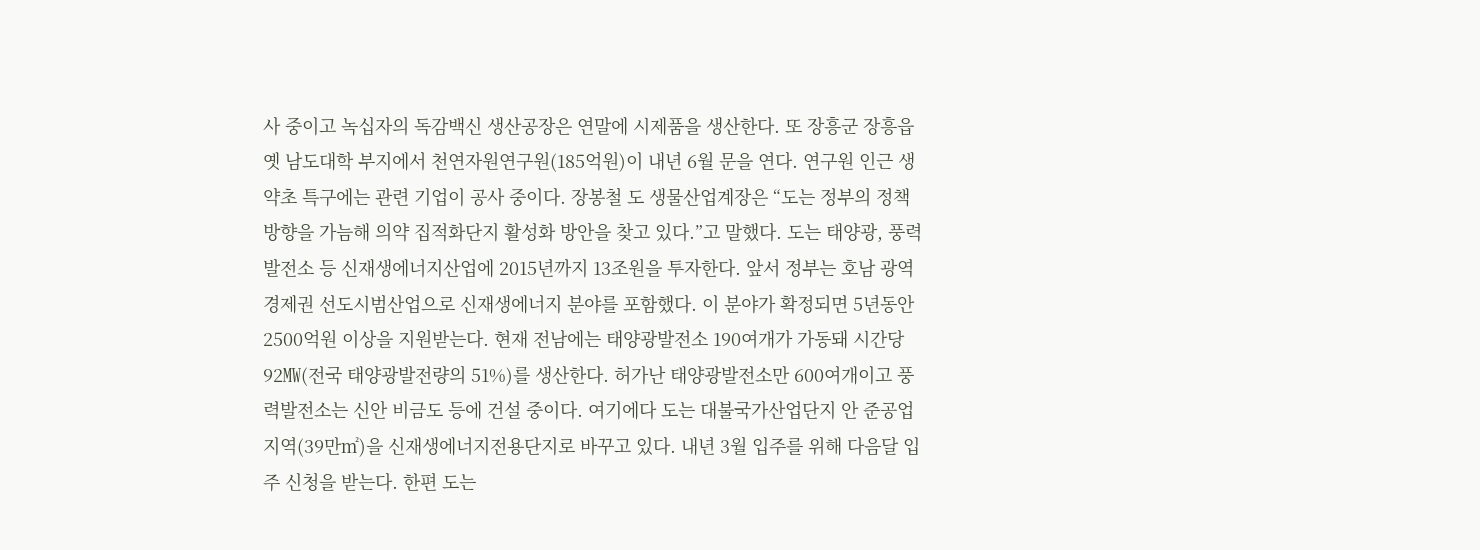사 중이고 녹십자의 독감백신 생산공장은 연말에 시제품을 생산한다. 또 장흥군 장흥읍 옛 남도대학 부지에서 천연자원연구원(185억원)이 내년 6월 문을 연다. 연구원 인근 생약초 특구에는 관련 기업이 공사 중이다. 장봉철 도 생물산업계장은 “도는 정부의 정책 방향을 가늠해 의약 집적화단지 활성화 방안을 찾고 있다.”고 말했다. 도는 태양광, 풍력발전소 등 신재생에너지산업에 2015년까지 13조원을 투자한다. 앞서 정부는 호남 광역경제권 선도시범산업으로 신재생에너지 분야를 포함했다. 이 분야가 확정되면 5년동안 2500억원 이상을 지원받는다. 현재 전남에는 태양광발전소 190여개가 가동돼 시간당 92㎿(전국 태양광발전량의 51%)를 생산한다. 허가난 태양광발전소만 600여개이고 풍력발전소는 신안 비금도 등에 건설 중이다. 여기에다 도는 대불국가산업단지 안 준공업지역(39만㎡)을 신재생에너지전용단지로 바꾸고 있다. 내년 3월 입주를 위해 다음달 입주 신청을 받는다. 한편 도는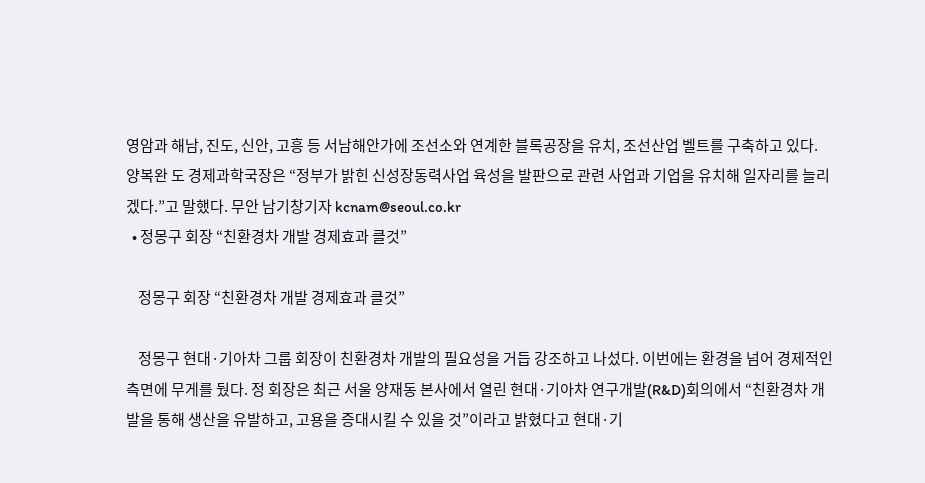영암과 해남, 진도, 신안, 고흥 등 서남해안가에 조선소와 연계한 블록공장을 유치, 조선산업 벨트를 구축하고 있다. 양복완 도 경제과학국장은 “정부가 밝힌 신성장동력사업 육성을 발판으로 관련 사업과 기업을 유치해 일자리를 늘리겠다.”고 말했다. 무안 남기창기자 kcnam@seoul.co.kr
  • 정몽구 회장 “친환경차 개발 경제효과 클것”

    정몽구 회장 “친환경차 개발 경제효과 클것”

    정몽구 현대·기아차 그룹 회장이 친환경차 개발의 필요성을 거듭 강조하고 나섰다. 이번에는 환경을 넘어 경제적인 측면에 무게를 뒀다. 정 회장은 최근 서울 양재동 본사에서 열린 현대·기아차 연구개발(R&D)회의에서 “친환경차 개발을 통해 생산을 유발하고, 고용을 증대시킬 수 있을 것”이라고 밝혔다고 현대·기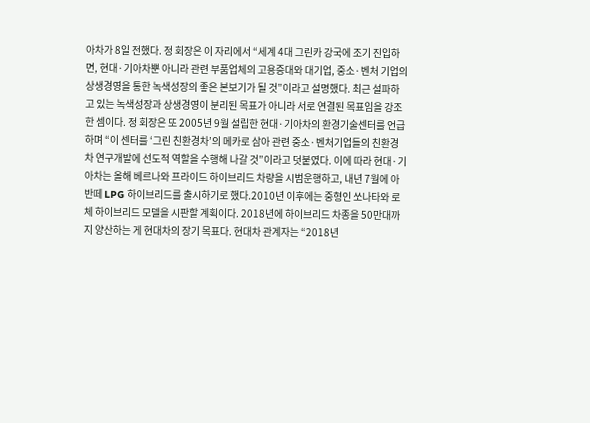아차가 8일 전했다. 정 회장은 이 자리에서 “세계 4대 그린카 강국에 조기 진입하면, 현대·기아차뿐 아니라 관련 부품업체의 고용증대와 대기업, 중소·벤처 기업의 상생경영을 통한 녹색성장의 좋은 본보기가 될 것”이라고 설명했다. 최근 설파하고 있는 녹색성장과 상생경영이 분리된 목표가 아니라 서로 연결된 목표임을 강조한 셈이다. 정 회장은 또 2005년 9월 설립한 현대·기아차의 환경기술센터를 언급하며 “이 센터를 ‘그린 친환경차’의 메카로 삼아 관련 중소·벤처기업들의 친환경차 연구개발에 선도적 역할을 수행해 나갈 것”이라고 덧붙였다. 이에 따라 현대·기아차는 올해 베르나와 프라이드 하이브리드 차량을 시범운행하고, 내년 7월에 아반떼 LPG 하이브리드를 출시하기로 했다.2010년 이후에는 중형인 쏘나타와 로체 하이브리드 모델을 시판할 계획이다. 2018년에 하이브리드 차종을 50만대까지 양산하는 게 현대차의 장기 목표다. 현대차 관계자는 “2018년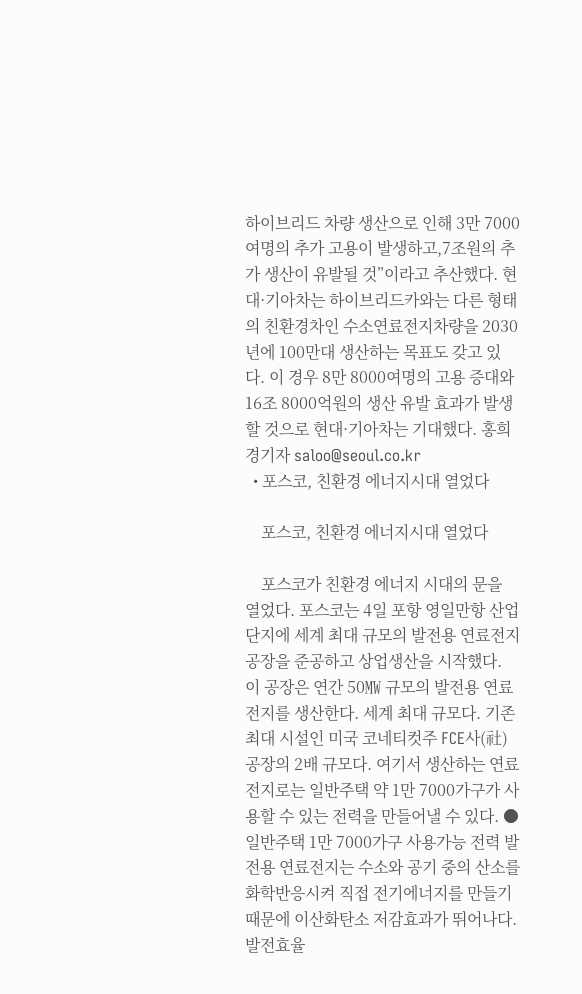하이브리드 차량 생산으로 인해 3만 7000여명의 추가 고용이 발생하고,7조원의 추가 생산이 유발될 것”이라고 추산했다. 현대·기아차는 하이브리드카와는 다른 형태의 친환경차인 수소연료전지차량을 2030년에 100만대 생산하는 목표도 갖고 있다. 이 경우 8만 8000여명의 고용 증대와 16조 8000억원의 생산 유발 효과가 발생할 것으로 현대·기아차는 기대했다. 홍희경기자 saloo@seoul.co.kr
  • 포스코, 친환경 에너지시대 열었다

    포스코, 친환경 에너지시대 열었다

    포스코가 친환경 에너지 시대의 문을 열었다. 포스코는 4일 포항 영일만항 산업단지에 세계 최대 규모의 발전용 연료전지 공장을 준공하고 상업생산을 시작했다. 이 공장은 연간 50㎿ 규모의 발전용 연료전지를 생산한다. 세계 최대 규모다. 기존 최대 시설인 미국 코네티컷주 FCE사(社) 공장의 2배 규모다. 여기서 생산하는 연료전지로는 일반주택 약 1만 7000가구가 사용할 수 있는 전력을 만들어낼 수 있다. ●일반주택 1만 7000가구 사용가능 전력 발전용 연료전지는 수소와 공기 중의 산소를 화학반응시켜 직접 전기에너지를 만들기 때문에 이산화탄소 저감효과가 뛰어나다. 발전효율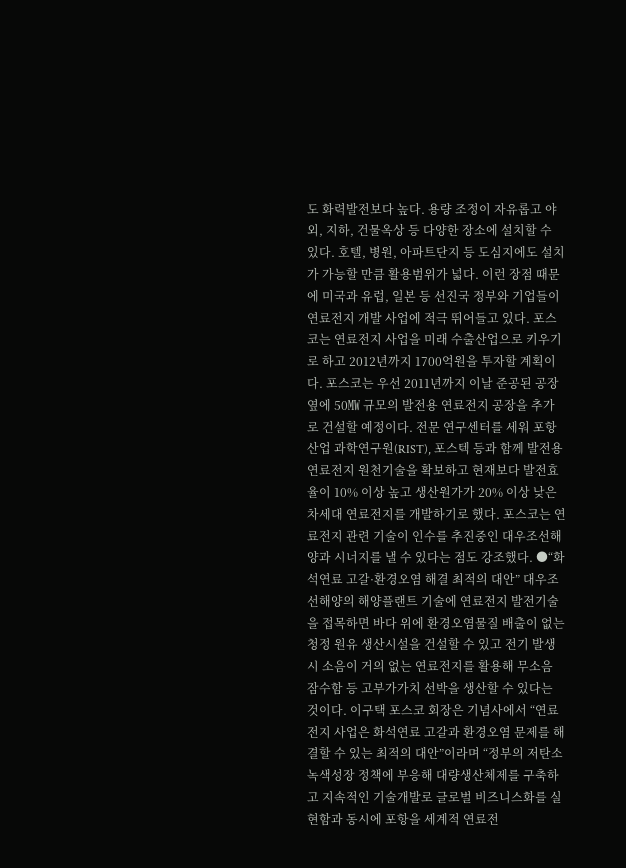도 화력발전보다 높다. 용량 조정이 자유롭고 야외, 지하, 건물옥상 등 다양한 장소에 설치할 수 있다. 호텔, 병원, 아파트단지 등 도심지에도 설치가 가능할 만큼 활용범위가 넓다. 이런 장점 때문에 미국과 유럽, 일본 등 선진국 정부와 기업들이 연료전지 개발 사업에 적극 뛰어들고 있다. 포스코는 연료전지 사업을 미래 수출산업으로 키우기로 하고 2012년까지 1700억원을 투자할 계획이다. 포스코는 우선 2011년까지 이날 준공된 공장 옆에 50㎿ 규모의 발전용 연료전지 공장을 추가로 건설할 예정이다. 전문 연구센터를 세워 포항산업 과학연구원(RIST), 포스텍 등과 함께 발전용 연료전지 원천기술을 확보하고 현재보다 발전효율이 10% 이상 높고 생산원가가 20% 이상 낮은 차세대 연료전지를 개발하기로 했다. 포스코는 연료전지 관련 기술이 인수를 추진중인 대우조선해양과 시너지를 낼 수 있다는 점도 강조했다. ●“화석연료 고갈·환경오염 해결 최적의 대안” 대우조선해양의 해양플랜트 기술에 연료전지 발전기술을 접목하면 바다 위에 환경오염물질 배출이 없는 청정 원유 생산시설을 건설할 수 있고 전기 발생시 소음이 거의 없는 연료전지를 활용해 무소음 잠수함 등 고부가가치 선박을 생산할 수 있다는 것이다. 이구택 포스코 회장은 기념사에서 “연료전지 사업은 화석연료 고갈과 환경오염 문제를 해결할 수 있는 최적의 대안”이라며 “정부의 저탄소 녹색성장 정책에 부응해 대량생산체제를 구축하고 지속적인 기술개발로 글로벌 비즈니스화를 실현함과 동시에 포항을 세계적 연료전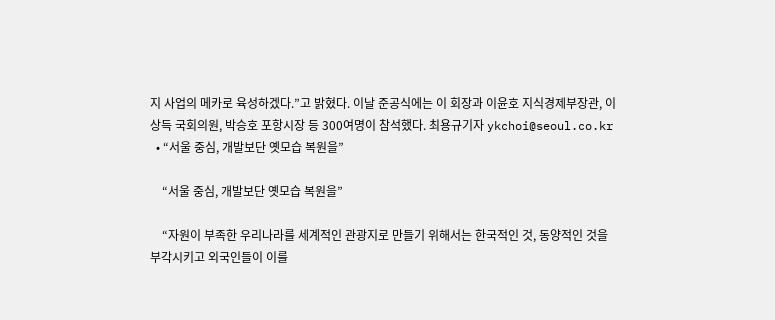지 사업의 메카로 육성하겠다.”고 밝혔다. 이날 준공식에는 이 회장과 이윤호 지식경제부장관, 이상득 국회의원, 박승호 포항시장 등 300여명이 참석했다. 최용규기자 ykchoi@seoul.co.kr
  • “서울 중심, 개발보단 옛모습 복원을”

    “서울 중심, 개발보단 옛모습 복원을”

    “자원이 부족한 우리나라를 세계적인 관광지로 만들기 위해서는 한국적인 것, 동양적인 것을 부각시키고 외국인들이 이를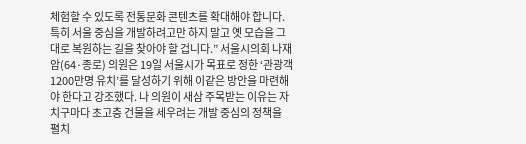체험할 수 있도록 전통문화 콘텐츠를 확대해야 합니다. 특히 서울 중심을 개발하려고만 하지 말고 옛 모습을 그대로 복원하는 길을 찾아야 할 겁니다.” 서울시의회 나재암(64·종로) 의원은 19일 서울시가 목표로 정한 ‘관광객 1200만명 유치’를 달성하기 위해 이같은 방안을 마련해야 한다고 강조했다. 나 의원이 새삼 주목받는 이유는 자치구마다 초고층 건물을 세우려는 개발 중심의 정책을 펼치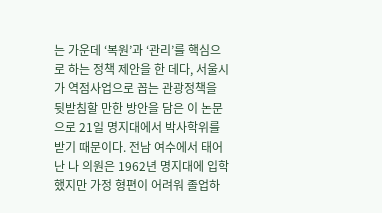는 가운데 ‘복원’과 ‘관리’를 핵심으로 하는 정책 제안을 한 데다, 서울시가 역점사업으로 꼽는 관광정책을 뒷받침할 만한 방안을 담은 이 논문으로 21일 명지대에서 박사학위를 받기 때문이다. 전남 여수에서 태어난 나 의원은 1962년 명지대에 입학했지만 가정 형편이 어려워 졸업하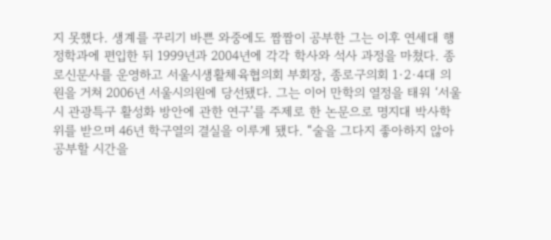지 못했다. 생계를 꾸리기 바쁜 와중에도 짬짬이 공부한 그는 이후 연세대 행정학과에 편입한 뒤 1999년과 2004년에 각각 학사와 석사 과정을 마쳤다. 종로신문사를 운영하고 서울시생활체육협의회 부회장, 종로구의회 1·2·4대 의원을 거쳐 2006년 서울시의원에 당선됐다. 그는 이어 만학의 열정을 태워 ‘서울시 관광특구 활성화 방안에 관한 연구’를 주제로 한 논문으로 명지대 박사학위를 받으며 46년 학구열의 결실을 이루게 됐다. “술을 그다지 좋아하지 않아 공부할 시간을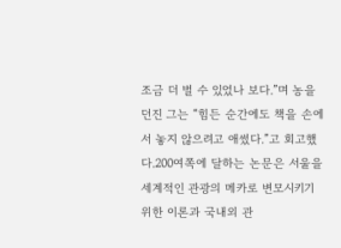조금 더 벌 수 있었나 보다.”며 농을 던진 그는 “힘든 순간에도 책을 손에서 놓지 않으려고 애썼다.”고 회고했다.200여쪽에 달하는 논문은 서울을 세계적인 관광의 메카로 변모시키기 위한 이론과 국내외 관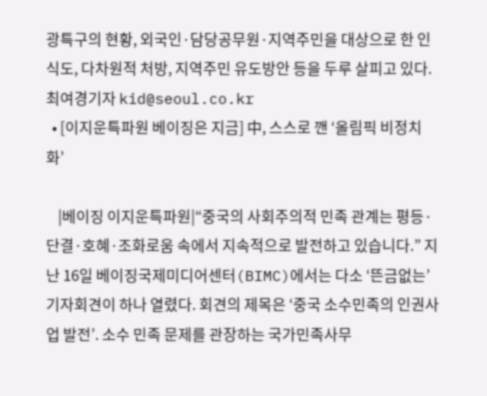광특구의 현황, 외국인·담당공무원·지역주민을 대상으로 한 인식도, 다차원적 처방, 지역주민 유도방안 등을 두루 살피고 있다. 최여경기자 kid@seoul.co.kr
  • [이지운특파원 베이징은 지금] 中, 스스로 깬 ‘올림픽 비정치화’

    |베이징 이지운특파원|“중국의 사회주의적 민족 관계는 평등·단결·호혜·조화로움 속에서 지속적으로 발전하고 있습니다.” 지난 16일 베이징국제미디어센터(BIMC)에서는 다소 ‘뜬금없는’ 기자회견이 하나 열렸다. 회견의 제목은 ‘중국 소수민족의 인권사업 발전’. 소수 민족 문제를 관장하는 국가민족사무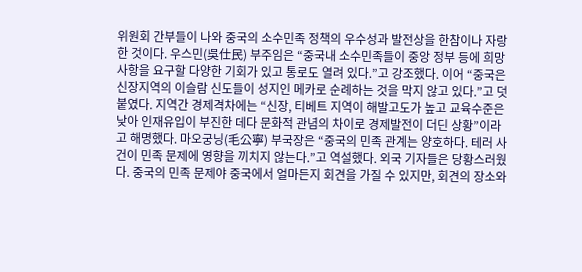위원회 간부들이 나와 중국의 소수민족 정책의 우수성과 발전상을 한참이나 자랑한 것이다. 우스민(吳仕民) 부주임은 “중국내 소수민족들이 중앙 정부 등에 희망사항을 요구할 다양한 기회가 있고 통로도 열려 있다.”고 강조했다. 이어 “중국은 신장지역의 이슬람 신도들이 성지인 메카로 순례하는 것을 막지 않고 있다.”고 덧붙였다. 지역간 경제격차에는 “신장, 티베트 지역이 해발고도가 높고 교육수준은 낮아 인재유입이 부진한 데다 문화적 관념의 차이로 경제발전이 더딘 상황”이라고 해명했다. 마오궁닝(毛公寧) 부국장은 “중국의 민족 관계는 양호하다. 테러 사건이 민족 문제에 영향을 끼치지 않는다.”고 역설했다. 외국 기자들은 당황스러웠다. 중국의 민족 문제야 중국에서 얼마든지 회견을 가질 수 있지만, 회견의 장소와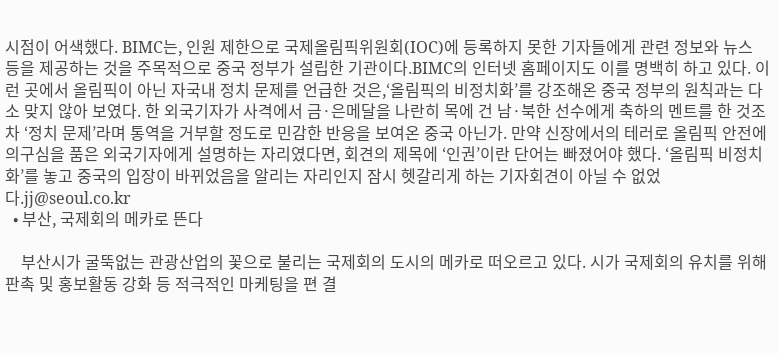시점이 어색했다. BIMC는, 인원 제한으로 국제올림픽위원회(IOC)에 등록하지 못한 기자들에게 관련 정보와 뉴스 등을 제공하는 것을 주목적으로 중국 정부가 설립한 기관이다.BIMC의 인터넷 홈페이지도 이를 명백히 하고 있다. 이런 곳에서 올림픽이 아닌 자국내 정치 문제를 언급한 것은,‘올림픽의 비정치화’를 강조해온 중국 정부의 원칙과는 다소 맞지 않아 보였다. 한 외국기자가 사격에서 금·은메달을 나란히 목에 건 남·북한 선수에게 축하의 멘트를 한 것조차 ‘정치 문제’라며 통역을 거부할 정도로 민감한 반응을 보여온 중국 아닌가. 만약 신장에서의 테러로 올림픽 안전에 의구심을 품은 외국기자에게 설명하는 자리였다면, 회견의 제목에 ‘인권’이란 단어는 빠졌어야 했다. ‘올림픽 비정치화’를 놓고 중국의 입장이 바뀌었음을 알리는 자리인지 잠시 헷갈리게 하는 기자회견이 아닐 수 없었다.jj@seoul.co.kr
  • 부산, 국제회의 메카로 뜬다

    부산시가 굴뚝없는 관광산업의 꽃으로 불리는 국제회의 도시의 메카로 떠오르고 있다. 시가 국제회의 유치를 위해 판촉 및 홍보활동 강화 등 적극적인 마케팅을 편 결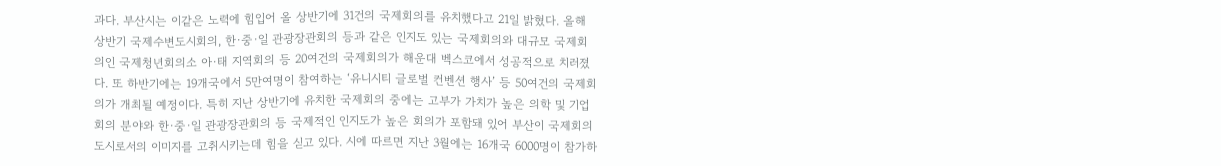과다. 부산시는 이같은 노력에 힘입어 올 상반기에 31건의 국제회의를 유치했다고 21일 밝혔다. 올해 상반기 국제수변도시회의, 한·중·일 관광장관회의 등과 같은 인지도 있는 국제회의와 대규모 국제회의인 국제청년회의소 아·태 지역회의 등 20여건의 국제회의가 해운대 벡스코에서 성공적으로 치러졌다. 또 하반기에는 19개국에서 5만여명이 참여하는 ‘유니시티 글로벌 컨벤션 행사’ 등 50여건의 국제회의가 개최될 예정이다. 특히 지난 상반기에 유치한 국제회의 중에는 고부가 가치가 높은 의학 및 기업회의 분야와 한·중·일 관광장관회의 등 국제적인 인지도가 높은 회의가 포함돼 있어 부산이 국제회의도시로서의 이미지를 고취시키는데 힘을 싣고 있다. 시에 따르면 지난 3월에는 16개국 6000명이 참가하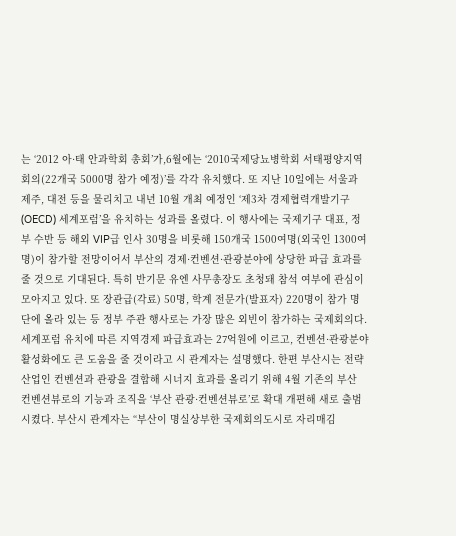는 ‘2012 아·태 안과학회 총회’가,6월에는 ‘2010국제당뇨병학회 서태평양지역회의(22개국 5000명 참가 예정)’를 각각 유치했다. 또 지난 10일에는 서울과 제주, 대전 등을 물리치고 내년 10월 개최 예정인 ‘제3차 경제협력개발기구(OECD) 세계포럼’을 유치하는 성과를 올렸다. 이 행사에는 국제기구 대표, 정부 수반 등 해외 VIP급 인사 30명을 비롯해 150개국 1500여명(외국인 1300여명)이 참가할 전망이어서 부산의 경제·컨벤션·관광분야에 상당한 파급 효과를 줄 것으로 기대된다. 특히 반기문 유엔 사무총장도 초청돼 참석 여부에 관심이 모아지고 있다. 또 장관급(각료) 50명, 학계 전문가(발표자) 220명이 참가 명단에 올라 있는 등 정부 주관 행사로는 가장 많은 외빈이 참가하는 국제회의다. 세계포럼 유치에 따른 지역경제 파급효과는 27억원에 이르고, 컨벤션·관광분야 활성화에도 큰 도움을 줄 것이라고 시 관계자는 설명했다. 한편 부산시는 전략산업인 컨벤션과 관광을 결합해 시너지 효과를 올리기 위해 4월 기존의 부산 컨벤션뷰로의 기능과 조직을 ‘부산 관광·컨벤션뷰로’로 확대 개편해 새로 출범시켰다. 부산시 관계자는 “부산이 명실상부한 국제회의도시로 자리매김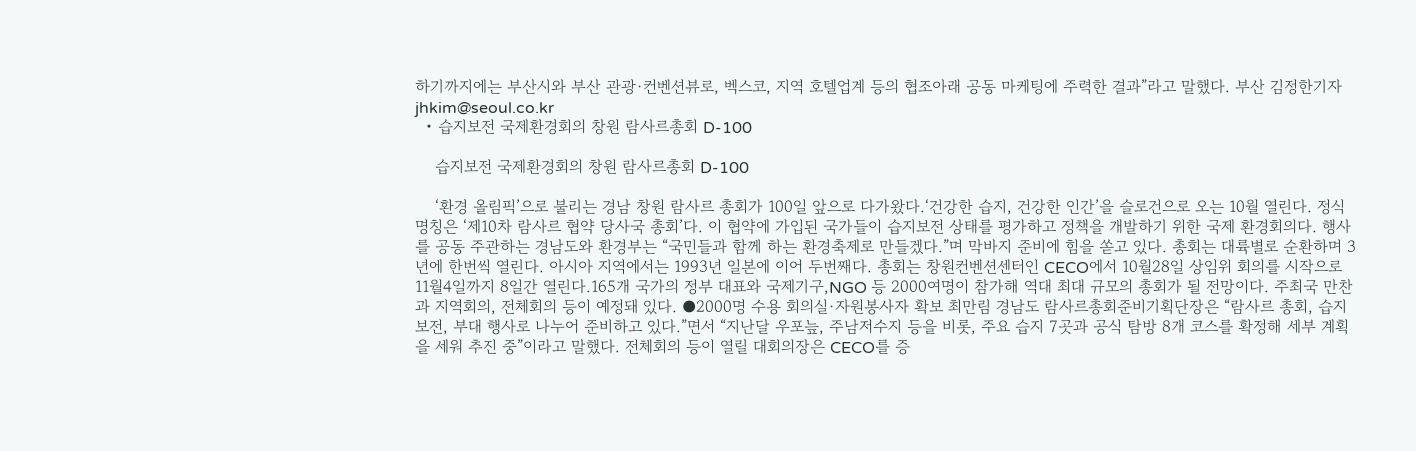하기까지에는 부산시와 부산 관광·컨벤션뷰로, 벡스코, 지역 호텔업계 등의 협조아래 공동 마케팅에 주력한 결과”라고 말했다. 부산 김정한기자 jhkim@seoul.co.kr
  • 습지보전 국제환경회의 창원 람사르총회 D-100

    습지보전 국제환경회의 창원 람사르총회 D-100

    ‘환경 올림픽’으로 불리는 경남 창원 람사르 총회가 100일 앞으로 다가왔다.‘건강한 습지, 건강한 인간’을 슬로건으로 오는 10월 열린다. 정식 명칭은 ‘제10차 람사르 협약 당사국 총회’다. 이 협약에 가입된 국가들이 습지보전 상태를 평가하고 정책을 개발하기 위한 국제 환경회의다. 행사를 공동 주관하는 경남도와 환경부는 “국민들과 함께 하는 환경축제로 만들겠다.”며 막바지 준비에 힘을 쏟고 있다. 총회는 대륙별로 순환하며 3년에 한번씩 열린다. 아시아 지역에서는 1993년 일본에 이어 두번째다. 총회는 창원컨벤션센터인 CECO에서 10월28일 상임위 회의를 시작으로 11월4일까지 8일간 열린다.165개 국가의 정부 대표와 국제기구,NGO 등 2000여명이 참가해 역대 최대 규모의 총회가 될 전망이다. 주최국 만찬과 지역회의, 전체회의 등이 예정돼 있다. ●2000명 수용 회의실·자원봉사자 확보 최만림 경남도 람사르총회준비기획단장은 “람사르 총회, 습지 보전, 부대 행사로 나누어 준비하고 있다.”면서 “지난달 우포늪, 주남저수지 등을 비롯, 주요 습지 7곳과 공식 탐방 8개 코스를 확정해 세부 계획을 세워 추진 중”이라고 말했다. 전체회의 등이 열릴 대회의장은 CECO를 증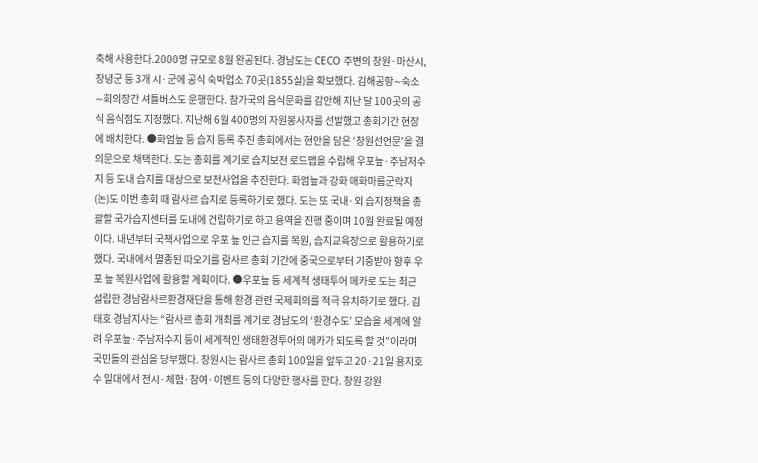축해 사용한다.2000명 규모로 8월 완공된다. 경남도는 CECO 주변의 창원·마산시, 창녕군 등 3개 시·군에 공식 숙박업소 70곳(1855실)을 확보했다. 김해공항∼숙소∼회의장간 셔틀버스도 운행한다. 참가국의 음식문화를 감안해 지난 달 100곳의 공식 음식점도 지정했다. 지난해 6월 400명의 자원봉사자를 선발했고 총회기간 현장에 배치한다. ●화엄늪 등 습지 등록 추진 총회에서는 현안을 담은 ‘창원선언문’을 결의문으로 채택한다. 도는 총회를 계기로 습지보전 로드맵을 수립해 우포늪·주남저수지 등 도내 습지를 대상으로 보전사업을 추진한다. 화엄늪과 강화 매화마름군락지(논)도 이번 총회 때 람사르 습지로 등록하기로 했다. 도는 또 국내·외 습지정책을 총괄할 국가습지센터를 도내에 건립하기로 하고 용역을 진행 중이며 10월 완료될 예정이다. 내년부터 국책사업으로 우포 늪 인근 습지를 복원, 습지교육장으로 활용하기로 했다. 국내에서 멸종된 따오기를 람사르 총회 기간에 중국으로부터 기증받아 향후 우포 늪 복원사업에 활용할 계획이다. ●우포늪 등 세계적 생태투어 메카로 도는 최근 설립한 경남람사르환경재단을 통해 환경 관련 국제회의를 적극 유치하기로 했다. 김태호 경남지사는 “람사르 총회 개최를 계기로 경남도의 ‘환경수도’ 모습을 세계에 알려 우포늪·주남저수지 등이 세계적인 생태환경투어의 메카가 되도록 할 것”이라며 국민들의 관심을 당부했다. 창원시는 람사르 총회 100일을 앞두고 20·21일 용지호수 일대에서 전시·체험·참여·이벤트 등의 다양한 행사를 한다. 창원 강원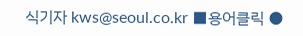식기자 kws@seoul.co.kr ■용어클릭 ●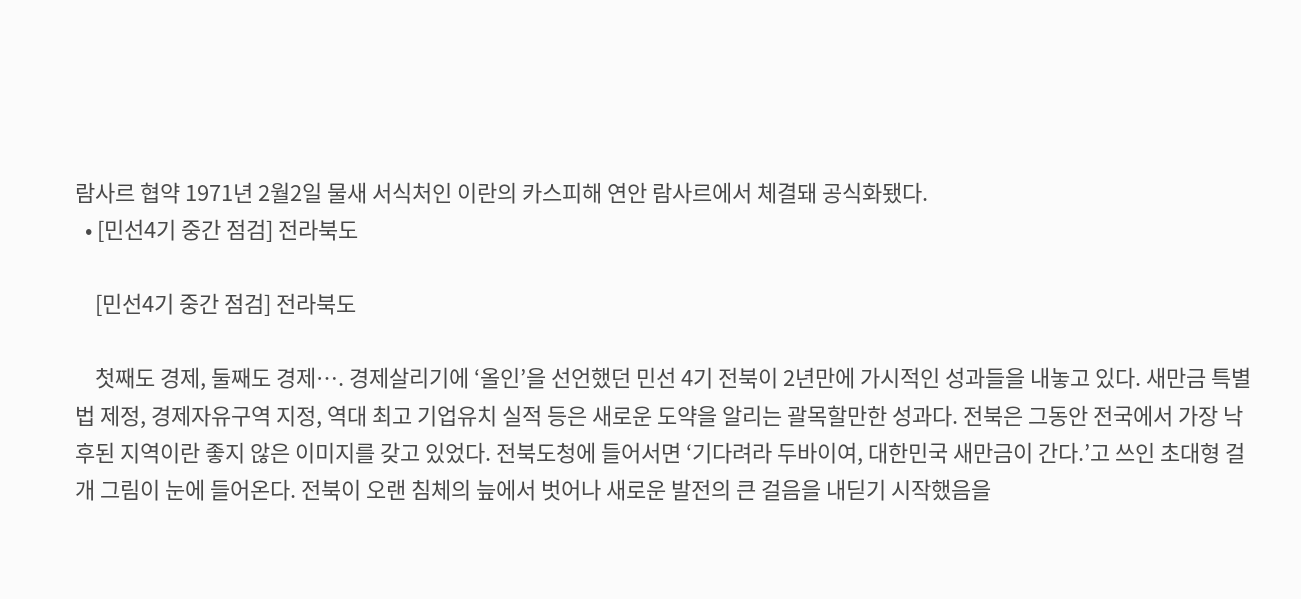람사르 협약 1971년 2월2일 물새 서식처인 이란의 카스피해 연안 람사르에서 체결돼 공식화됐다.
  • [민선4기 중간 점검] 전라북도

    [민선4기 중간 점검] 전라북도

    첫째도 경제, 둘째도 경제…. 경제살리기에 ‘올인’을 선언했던 민선 4기 전북이 2년만에 가시적인 성과들을 내놓고 있다. 새만금 특별법 제정, 경제자유구역 지정, 역대 최고 기업유치 실적 등은 새로운 도약을 알리는 괄목할만한 성과다. 전북은 그동안 전국에서 가장 낙후된 지역이란 좋지 않은 이미지를 갖고 있었다. 전북도청에 들어서면 ‘기다려라 두바이여, 대한민국 새만금이 간다.’고 쓰인 초대형 걸개 그림이 눈에 들어온다. 전북이 오랜 침체의 늪에서 벗어나 새로운 발전의 큰 걸음을 내딛기 시작했음을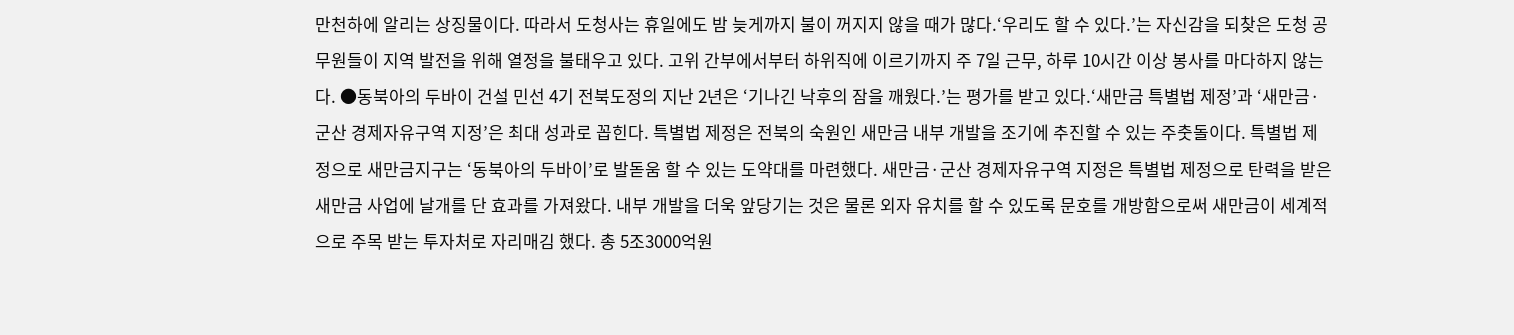만천하에 알리는 상징물이다. 따라서 도청사는 휴일에도 밤 늦게까지 불이 꺼지지 않을 때가 많다.‘우리도 할 수 있다.’는 자신감을 되찾은 도청 공무원들이 지역 발전을 위해 열정을 불태우고 있다. 고위 간부에서부터 하위직에 이르기까지 주 7일 근무, 하루 10시간 이상 봉사를 마다하지 않는다. ●동북아의 두바이 건설 민선 4기 전북도정의 지난 2년은 ‘기나긴 낙후의 잠을 깨웠다.’는 평가를 받고 있다.‘새만금 특별법 제정’과 ‘새만금·군산 경제자유구역 지정’은 최대 성과로 꼽힌다. 특별법 제정은 전북의 숙원인 새만금 내부 개발을 조기에 추진할 수 있는 주춧돌이다. 특별법 제정으로 새만금지구는 ‘동북아의 두바이’로 발돋움 할 수 있는 도약대를 마련했다. 새만금·군산 경제자유구역 지정은 특별법 제정으로 탄력을 받은 새만금 사업에 날개를 단 효과를 가져왔다. 내부 개발을 더욱 앞당기는 것은 물론 외자 유치를 할 수 있도록 문호를 개방함으로써 새만금이 세계적으로 주목 받는 투자처로 자리매김 했다. 총 5조3000억원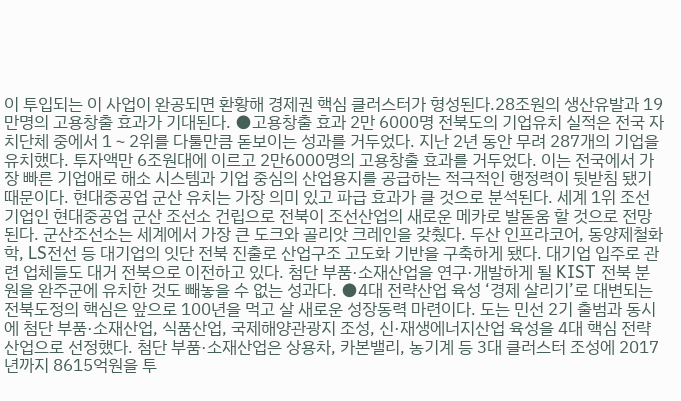이 투입되는 이 사업이 완공되면 환황해 경제권 핵심 클러스터가 형성된다.28조원의 생산유발과 19만명의 고용창출 효과가 기대된다. ●고용창출 효과 2만 6000명 전북도의 기업유치 실적은 전국 자치단체 중에서 1∼2위를 다툴만큼 돋보이는 성과를 거두었다. 지난 2년 동안 무려 287개의 기업을 유치했다. 투자액만 6조원대에 이르고 2만6000명의 고용창출 효과를 거두었다. 이는 전국에서 가장 빠른 기업애로 해소 시스템과 기업 중심의 산업용지를 공급하는 적극적인 행정력이 뒷받침 됐기 때문이다. 현대중공업 군산 유치는 가장 의미 있고 파급 효과가 클 것으로 분석된다. 세계 1위 조선 기업인 현대중공업 군산 조선소 건립으로 전북이 조선산업의 새로운 메카로 발돋움 할 것으로 전망된다. 군산조선소는 세계에서 가장 큰 도크와 골리앗 크레인을 갖췄다. 두산 인프라코어, 동양제철화학, LS전선 등 대기업의 잇단 전북 진출로 산업구조 고도화 기반을 구축하게 됐다. 대기업 입주로 관련 업체들도 대거 전북으로 이전하고 있다. 첨단 부품·소재산업을 연구·개발하게 될 KIST 전북 분원을 완주군에 유치한 것도 빼놓을 수 없는 성과다. ●4대 전략산업 육성 ‘경제 살리기’로 대변되는 전북도정의 핵심은 앞으로 100년을 먹고 살 새로운 성장동력 마련이다. 도는 민선 2기 출범과 동시에 첨단 부품·소재산업, 식품산업, 국제해양관광지 조성, 신·재생에너지산업 육성을 4대 핵심 전략산업으로 선정했다. 첨단 부품·소재산업은 상용차, 카본밸리, 농기계 등 3대 클러스터 조성에 2017년까지 8615억원을 투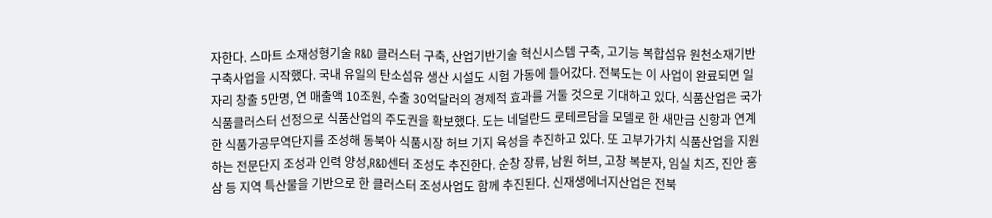자한다. 스마트 소재성형기술 R&D 클러스터 구축, 산업기반기술 혁신시스템 구축, 고기능 복합섬유 원천소재기반 구축사업을 시작했다. 국내 유일의 탄소섬유 생산 시설도 시험 가동에 들어갔다. 전북도는 이 사업이 완료되면 일자리 창출 5만명, 연 매출액 10조원, 수출 30억달러의 경제적 효과를 거둘 것으로 기대하고 있다. 식품산업은 국가식품클러스터 선정으로 식품산업의 주도권을 확보했다. 도는 네덜란드 로테르담을 모델로 한 새만금 신항과 연계한 식품가공무역단지를 조성해 동북아 식품시장 허브 기지 육성을 추진하고 있다. 또 고부가가치 식품산업을 지원하는 전문단지 조성과 인력 양성,R&D센터 조성도 추진한다. 순창 장류, 남원 허브, 고창 복분자, 임실 치즈, 진안 홍삼 등 지역 특산물을 기반으로 한 클러스터 조성사업도 함께 추진된다. 신재생에너지산업은 전북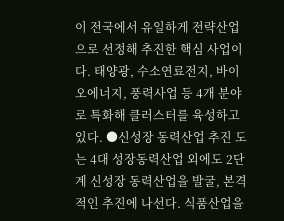이 전국에서 유일하게 전략산업으로 선정해 추진한 핵심 사업이다. 태양광, 수소연료전지, 바이오에너지, 풍력사업 등 4개 분야로 특화해 클러스터를 육성하고 있다. ●신성장 동력산업 추진 도는 4대 성장동력산업 외에도 2단계 신성장 동력산업을 발굴, 본격적인 추진에 나선다. 식품산업을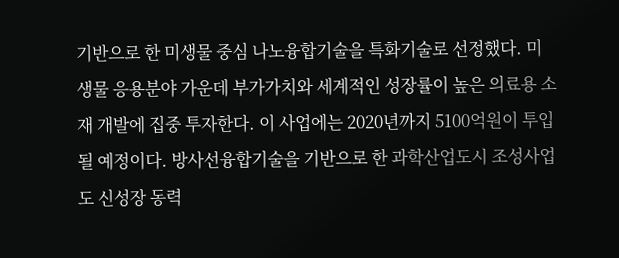기반으로 한 미생물 중심 나노융합기술을 특화기술로 선정했다. 미생물 응용분야 가운데 부가가치와 세계적인 성장률이 높은 의료용 소재 개발에 집중 투자한다. 이 사업에는 2020년까지 5100억원이 투입될 예정이다. 방사선융합기술을 기반으로 한 과학산업도시 조성사업도 신성장 동력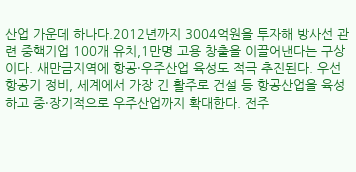산업 가운데 하나다.2012년까지 3004억원을 투자해 방사선 관련 중핵기업 100개 유치,1만명 고용 창출을 이끌어낸다는 구상이다. 새만금지역에 항공·우주산업 육성도 적극 추진된다. 우선 항공기 정비, 세계에서 가장 긴 활주로 건설 등 항공산업을 육성하고 중·장기적으로 우주산업까지 확대한다. 전주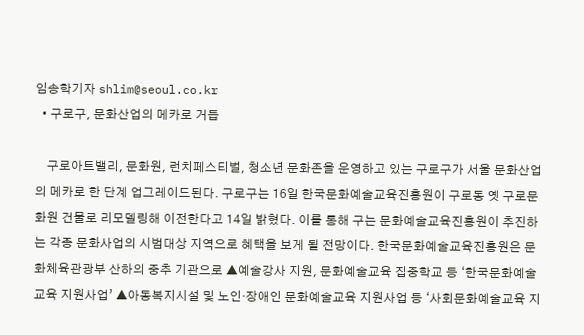임송학기자 shlim@seoul.co.kr
  • 구로구, 문화산업의 메카로 거듭

    구로아트밸리, 문화원, 런치페스티벌, 청소년 문화존을 운영하고 있는 구로구가 서울 문화산업의 메카로 한 단계 업그레이드된다. 구로구는 16일 한국문화예술교육진흥원이 구로동 옛 구로문화원 건물로 리모델링해 이전한다고 14일 밝혔다. 이를 통해 구는 문화예술교육진흥원이 추진하는 각종 문화사업의 시범대상 지역으로 혜택을 보게 될 전망이다. 한국문화예술교육진흥원은 문화체육관광부 산하의 중추 기관으로 ▲예술강사 지원, 문화예술교육 집중학교 등 ‘한국문화예술교육 지원사업’ ▲아동복지시설 및 노인·장애인 문화예술교육 지원사업 등 ‘사회문화예술교육 지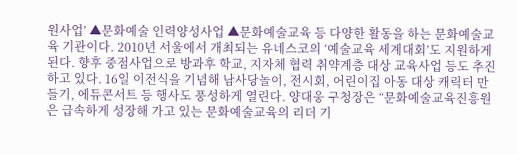원사업’ ▲문화예술 인력양성사업 ▲문화예술교육 등 다양한 활동을 하는 문화예술교육 기관이다. 2010년 서울에서 개최되는 유네스코의 ‘예술교육 세계대회’도 지원하게 된다. 향후 중점사업으로 방과후 학교, 지자체 협력 취약계층 대상 교육사업 등도 추진하고 있다. 16일 이전식을 기념해 남사당놀이, 전시회, 어린이집 아동 대상 캐릭터 만들기, 에듀콘서트 등 행사도 풍성하게 열린다. 양대웅 구청장은 “문화예술교육진흥원은 급속하게 성장해 가고 있는 문화예술교육의 리더 기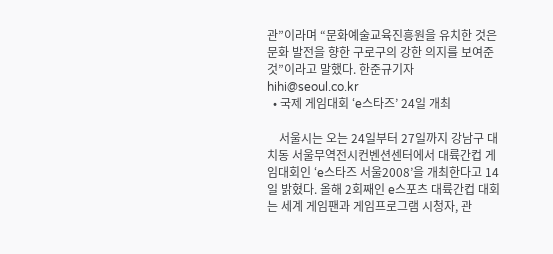관”이라며 “문화예술교육진흥원을 유치한 것은 문화 발전을 향한 구로구의 강한 의지를 보여준 것”이라고 말했다. 한준규기자 hihi@seoul.co.kr
  • 국제 게임대회 ‘e스타즈’ 24일 개최

    서울시는 오는 24일부터 27일까지 강남구 대치동 서울무역전시컨벤션센터에서 대륙간컵 게임대회인 ‘e스타즈 서울2008’을 개최한다고 14일 밝혔다. 올해 2회째인 e스포츠 대륙간컵 대회는 세계 게임팬과 게임프로그램 시청자, 관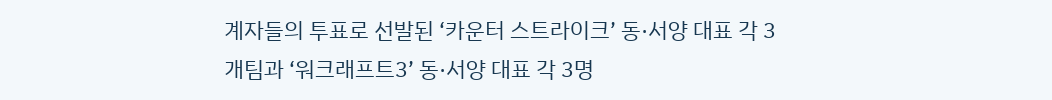계자들의 투표로 선발된 ‘카운터 스트라이크’ 동·서양 대표 각 3개팀과 ‘워크래프트3’ 동·서양 대표 각 3명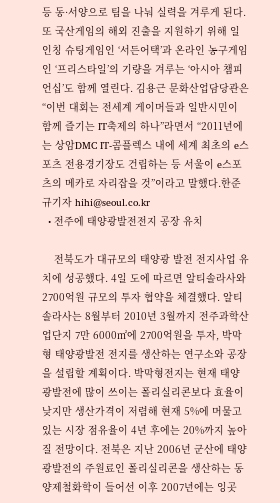등 동·서양으로 팀을 나눠 실력을 겨루게 된다. 또 국산게임의 해외 진출을 지원하기 위해 일인칭 슈팅게임인 ‘서든어택’과 온라인 농구게임인 ‘프리스타일’의 기량을 겨루는 ‘아시아 챔피언십’도 함께 열린다. 김용근 문화산업담당관은 “이번 대회는 전세계 게이머들과 일반시민이 함께 즐기는 IT축제의 하나”라면서 “2011년에는 상암DMC IT-콤플렉스 내에 세계 최초의 e스포츠 전용경기장도 건립하는 등 서울이 e스포츠의 메카로 자리잡을 것”이라고 말했다.한준규기자 hihi@seoul.co.kr
  • 전주에 태양광발전전지 공장 유치

    전북도가 대규모의 태양광 발전 전지사업 유치에 성공했다. 4일 도에 따르면 알티솔라사와 2700억원 규모의 투자 협약을 체결했다. 알티솔라사는 8월부터 2010년 3월까지 전주과학산업단지 7만 6000㎡에 2700억원을 투자, 박막형 태양광발전 전지를 생산하는 연구소와 공장을 설립할 계획이다. 박막형전지는 현재 태양광발전에 많이 쓰이는 폴리실리콘보다 효율이 낮지만 생산가격이 저렴해 현재 5%에 머물고 있는 시장 점유율이 4년 후에는 20%까지 높아질 전망이다. 전북은 지난 2006년 군산에 태양광발전의 주원료인 폴리실리콘을 생산하는 동양제철화학이 들어선 이후 2007년에는 잉곳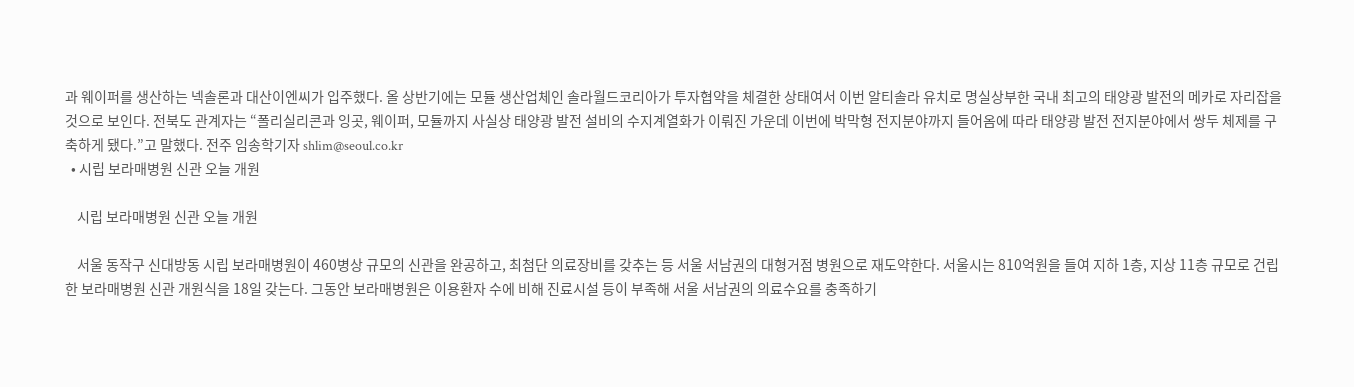과 웨이퍼를 생산하는 넥솔론과 대산이엔씨가 입주했다. 올 상반기에는 모듈 생산업체인 솔라월드코리아가 투자협약을 체결한 상태여서 이번 알티솔라 유치로 명실상부한 국내 최고의 태양광 발전의 메카로 자리잡을 것으로 보인다. 전북도 관계자는 “폴리실리콘과 잉곳, 웨이퍼, 모듈까지 사실상 태양광 발전 설비의 수지계열화가 이뤄진 가운데 이번에 박막형 전지분야까지 들어옴에 따라 태양광 발전 전지분야에서 쌍두 체제를 구축하게 됐다.”고 말했다. 전주 임송학기자 shlim@seoul.co.kr
  • 시립 보라매병원 신관 오늘 개원

    시립 보라매병원 신관 오늘 개원

    서울 동작구 신대방동 시립 보라매병원이 460병상 규모의 신관을 완공하고, 최첨단 의료장비를 갖추는 등 서울 서남권의 대형거점 병원으로 재도약한다. 서울시는 810억원을 들여 지하 1층, 지상 11층 규모로 건립한 보라매병원 신관 개원식을 18일 갖는다. 그동안 보라매병원은 이용환자 수에 비해 진료시설 등이 부족해 서울 서남권의 의료수요를 충족하기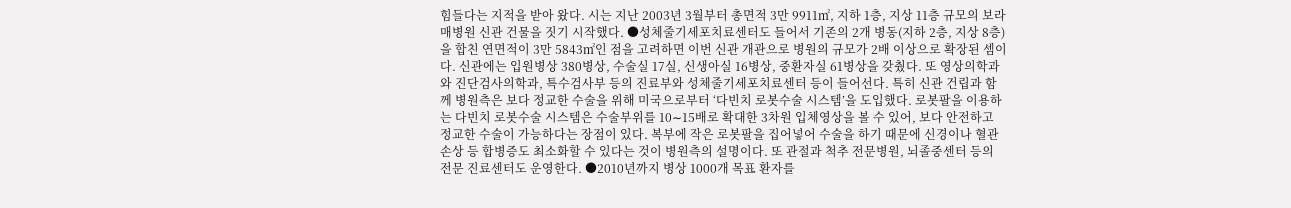힘들다는 지적을 받아 왔다. 시는 지난 2003년 3월부터 총면적 3만 9911㎡, 지하 1층, 지상 11층 규모의 보라매병원 신관 건물을 짓기 시작했다. ●성체줄기세포치료센터도 들어서 기존의 2개 병동(지하 2층, 지상 8층)을 합친 연면적이 3만 5843㎡인 점을 고려하면 이번 신관 개관으로 병원의 규모가 2배 이상으로 확장된 셈이다. 신관에는 입원병상 380병상, 수술실 17실, 신생아실 16병상, 중환자실 61병상을 갖췄다. 또 영상의학과와 진단검사의학과, 특수검사부 등의 진료부와 성체줄기세포치료센터 등이 들어선다. 특히 신관 건립과 함께 병원측은 보다 정교한 수술을 위해 미국으로부터 ‘다빈치 로봇수술 시스템’을 도입했다. 로봇팔을 이용하는 다빈치 로봇수술 시스템은 수술부위를 10∼15배로 확대한 3차원 입체영상을 볼 수 있어, 보다 안전하고 정교한 수술이 가능하다는 장점이 있다. 복부에 작은 로봇팔을 집어넣어 수술을 하기 때문에 신경이나 혈관 손상 등 합병증도 최소화할 수 있다는 것이 병원측의 설명이다. 또 관절과 척추 전문병원, 뇌졸중센터 등의 전문 진료센터도 운영한다. ●2010년까지 병상 1000개 목표 환자를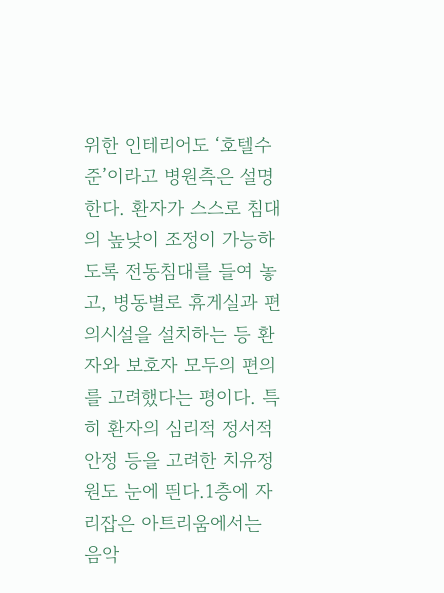위한 인테리어도 ‘호텔수준’이라고 병원측은 설명한다. 환자가 스스로 침대의 높낮이 조정이 가능하도록 전동침대를 들여 놓고, 병동별로 휴게실과 편의시설을 설치하는 등 환자와 보호자 모두의 편의를 고려했다는 평이다. 특히 환자의 심리적 정서적 안정 등을 고려한 치유정원도 눈에 띈다.1층에 자리잡은 아트리움에서는 음악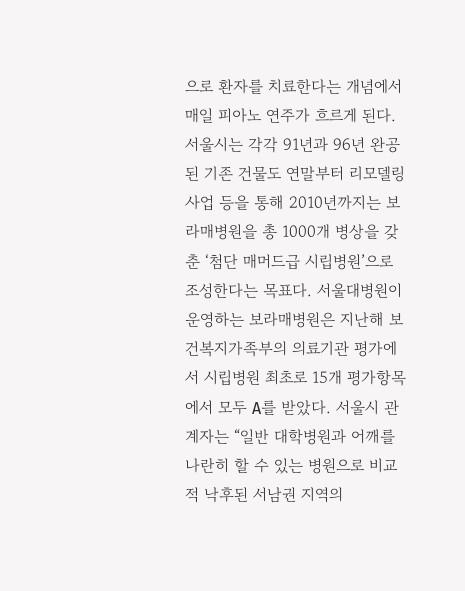으로 환자를 치료한다는 개념에서 매일 피아노 연주가 흐르게 된다. 서울시는 각각 91년과 96년 완공된 기존 건물도 연말부터 리모델링 사업 등을 통해 2010년까지는 보라매병원을 총 1000개 병상을 갖춘 ‘첨단 매머드급 시립병원’으로 조성한다는 목표다. 서울대병원이 운영하는 보라매병원은 지난해 보건복지가족부의 의료기관 평가에서 시립병원 최초로 15개 평가항목에서 모두 A를 받았다. 서울시 관계자는 “일반 대학병원과 어깨를 나란히 할 수 있는 병원으로 비교적 낙후된 서남권 지역의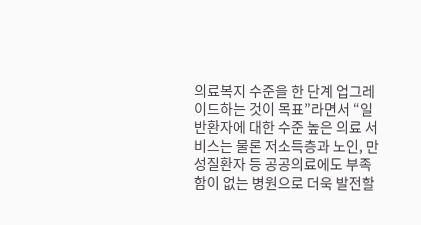의료복지 수준을 한 단계 업그레이드하는 것이 목표”라면서 “일반환자에 대한 수준 높은 의료 서비스는 물론 저소득층과 노인, 만성질환자 등 공공의료에도 부족함이 없는 병원으로 더욱 발전할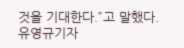것을 기대한다.”고 말했다. 유영규기자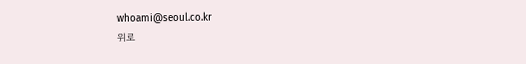whoami@seoul.co.kr
위로